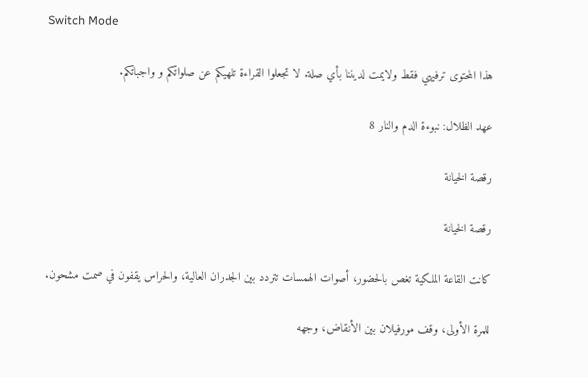Switch Mode

هذا المحتوى ترفيهي فقط ولايمت لديننا بأي صلة. لا تجعلوا القراءة تلهيكم عن صلواتكم و واجباتكم.

عهد الظلال: نبوءة الدم والنار 8

رقصة الخيانة

رقصة الخيانة

كانت القاعة الملكية تغص بالحضور، أصوات الهمسات تتردد بين الجدران العالية، والحراس يقفون في صمت مشحون.

للمرة الأولى، وقف مورفيلان بين الأنقاض، وجهه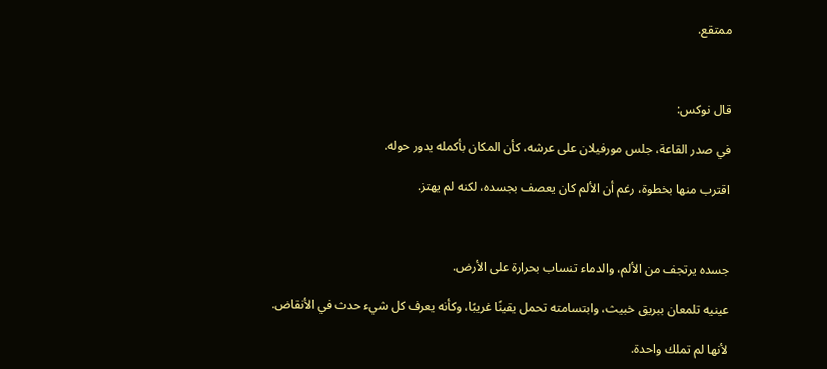ممتقع.



قال نوكس:

في صدر القاعة، جلس مورفيلان على عرشه، كأن المكان بأكمله يدور حوله.

اقترب منها بخطوة، رغم أن الألم كان يعصف بجسده، لكنه لم يهتز.



جسده يرتجف من الألم، والدماء تنساب بحرارة على الأرض.

عينيه تلمعان ببريق خبيث، وابتسامته تحمل يقينًا غريبًا، وكأنه يعرف كل شيء حدث في الأنقاض.

لأنها لم تملك واحدة.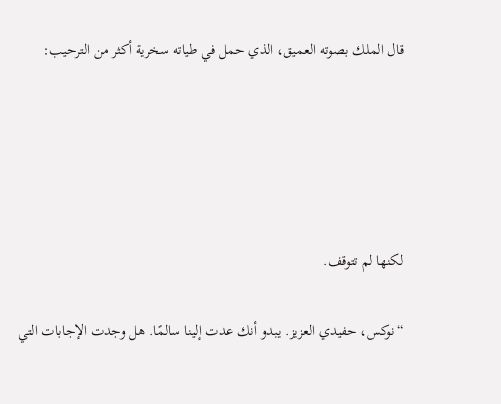قال الملك بصوته العميق، الذي حمل في طياته سخرية أكثر من الترحيب:





لكنها لم تتوقف.

“نوكس، حفيدي العزيز. يبدو أنك عدت إلينا سالمًا. هل وجدت الإجابات التي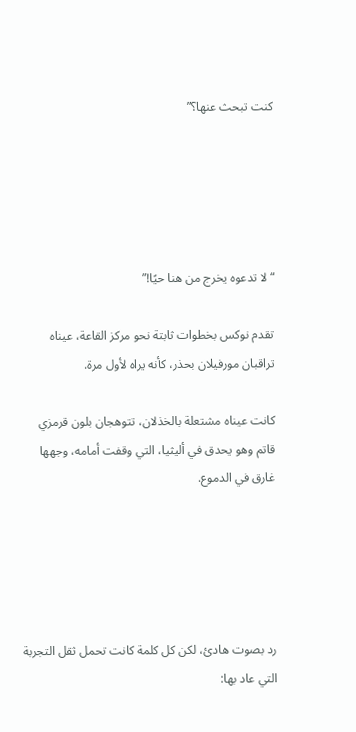كنت تبحث عنها؟”





“لا تدعوه يخرج من هنا حيًا!”

تقدم نوكس بخطوات ثابتة نحو مركز القاعة، عيناه تراقبان مورفيلان بحذر، كأنه يراه لأول مرة.

كانت عيناه مشتعلة بالخذلان، تتوهجان بلون قرمزي قاتم وهو يحدق في أليثيا، التي وقفت أمامه، وجهها غارق في الدموع.





رد بصوت هادئ، لكن كل كلمة كانت تحمل ثقل التجربة التي عاد بها: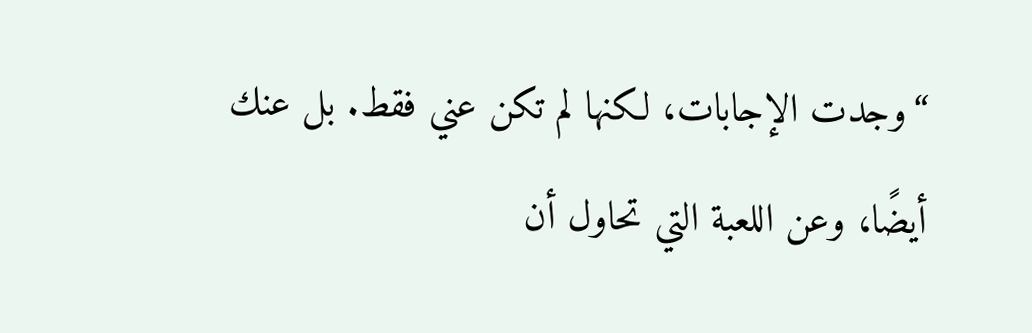“وجدت الإجابات، لكنها لم تكن عني فقط. بل عنك أيضًا، وعن اللعبة التي تحاول أن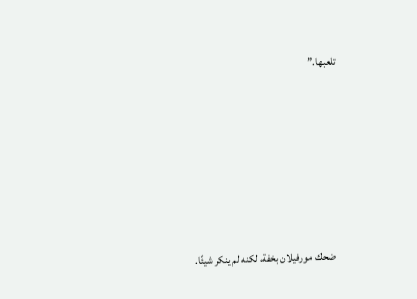تلعبها.”







ضحك مورفيلان بخفة، لكنه لم ينكر شيئًا.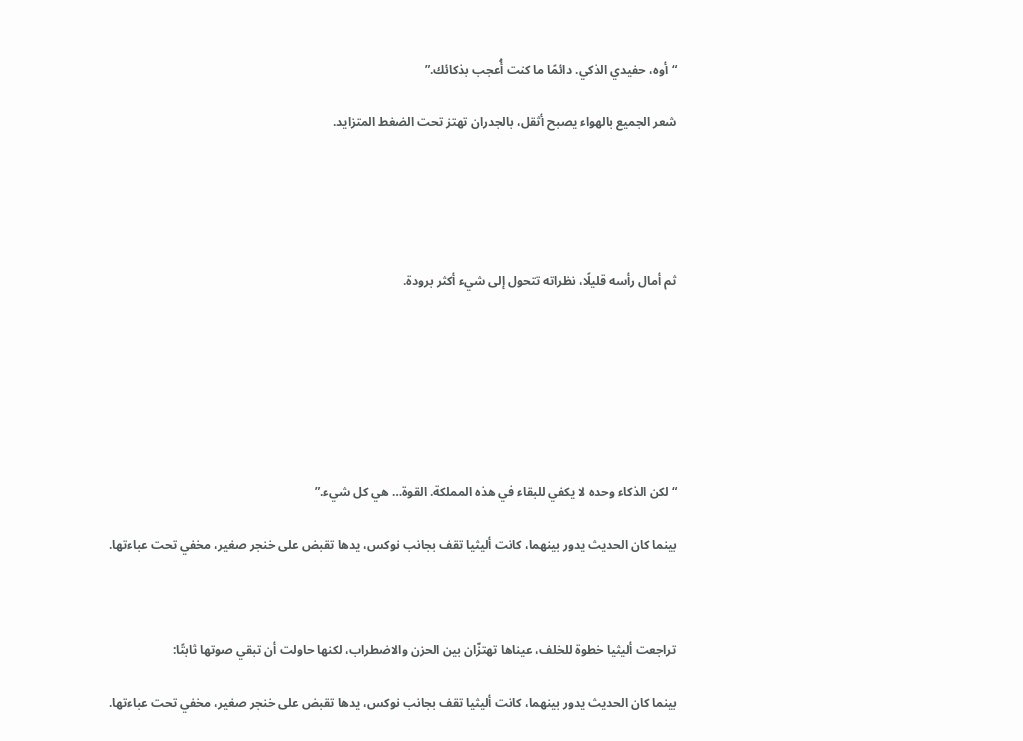“أوه، حفيدي الذكي. دائمًا ما كنت أُعجب بذكائك.”

شعر الجميع بالهواء يصبح أثقل، بالجدران تهتز تحت الضغط المتزايد.





ثم أمال رأسه قليلًا، نظراته تتحول إلى شيء أكثر برودة.







“لكن الذكاء وحده لا يكفي للبقاء في هذه المملكة. القوة… هي كل شيء.”

بينما كان الحديث يدور بينهما، كانت أليثيا تقف بجانب نوكس، يدها تقبض على خنجر صغير، مخفي تحت عباءتها.



تراجعت أليثيا خطوة للخلف، عيناها تهتزّان بين الحزن والاضطراب، لكنها حاولت أن تبقي صوتها ثابتًا:

بينما كان الحديث يدور بينهما، كانت أليثيا تقف بجانب نوكس، يدها تقبض على خنجر صغير، مخفي تحت عباءتها.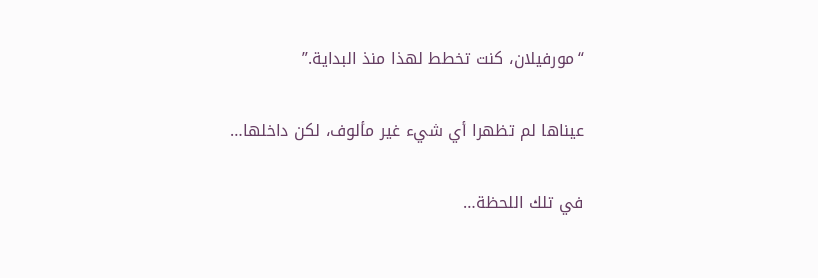“مورفيلان، كنت تخطط لهذا منذ البداية.”

عيناها لم تظهرا أي شيء غير مألوف، لكن داخلها…

في تلك اللحظة…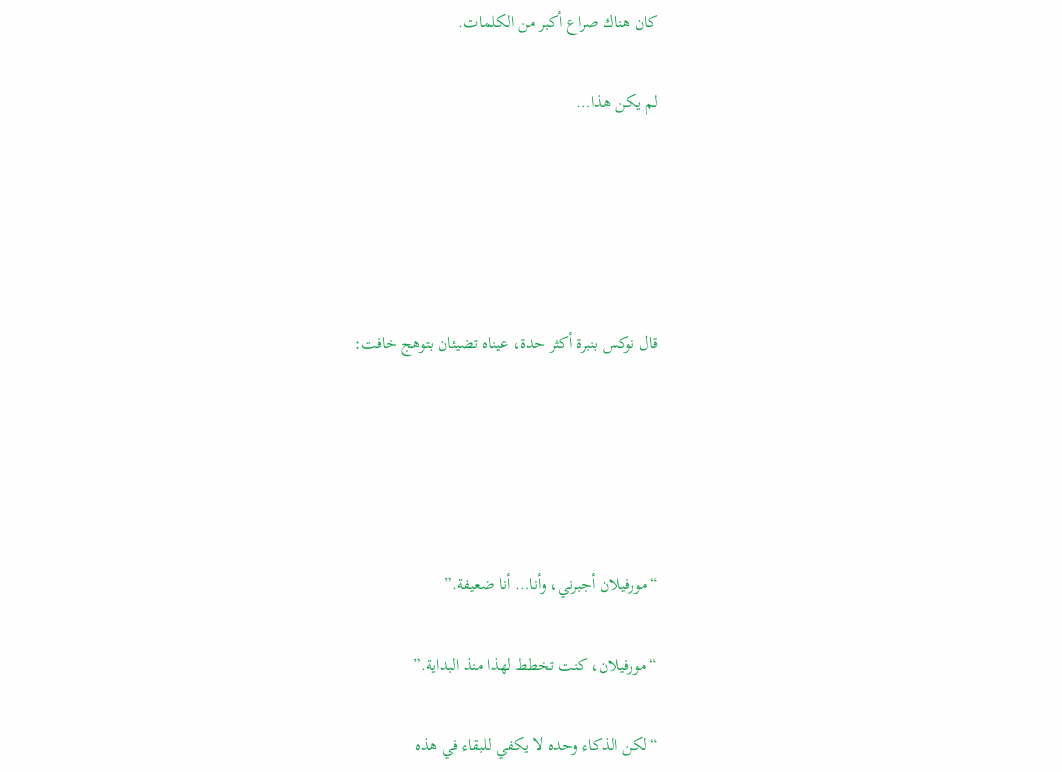كان هناك صراع أكبر من الكلمات.

لم يكن هذا…





قال نوكس بنبرة أكثر حدة، عيناه تضيئان بتوهج خافت:





“مورفيلان أجبرني، وأنا… أنا ضعيفة.”

“مورفيلان، كنت تخطط لهذا منذ البداية.”

“لكن الذكاء وحده لا يكفي للبقاء في هذه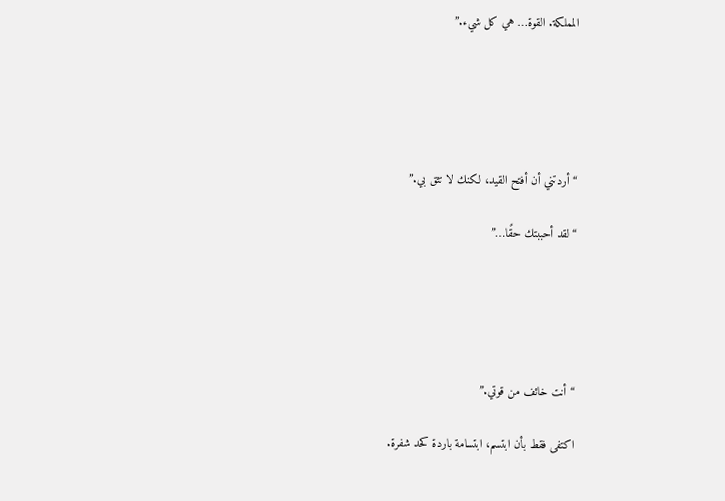المملكة. القوة… هي كل شيء.”





“أردتني أن أفتح القيد، لكنك لا تثق بي.”

“لقد أحببتك حقًا…”





“أنت خائف من قوتي.”

اكتفى فقط بأن ابتسم، ابتسامة باردة كحد شفرة.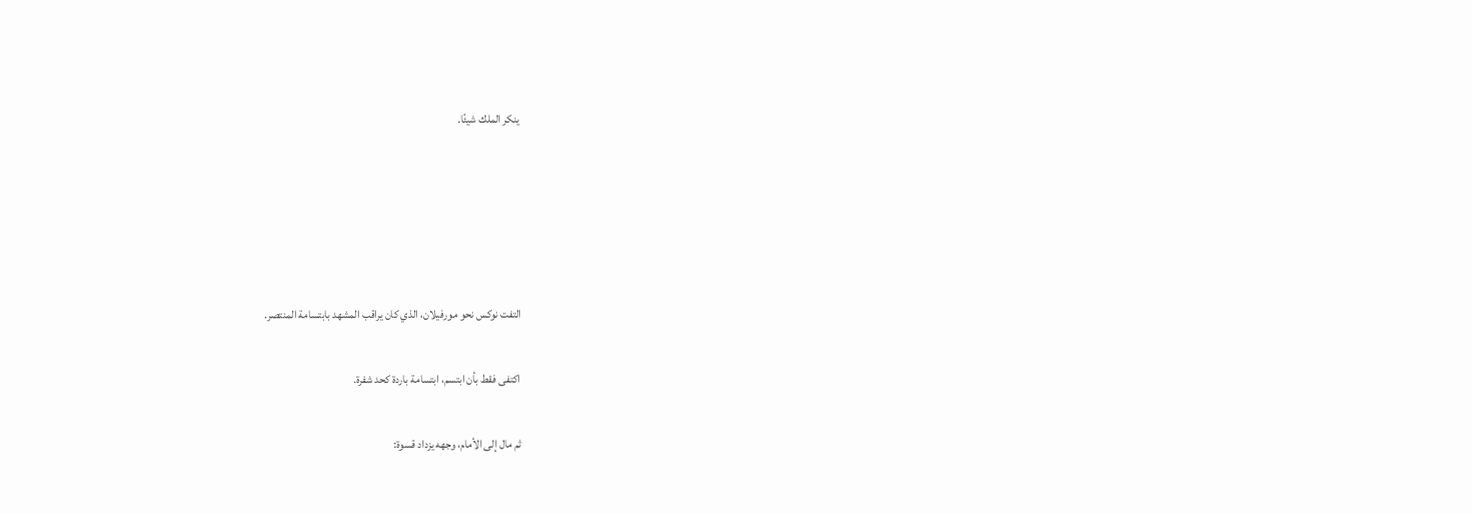ينكر الملك شيئًا.





التفت نوكس نحو مورفيلان، الذي كان يراقب المشهد بابتسامة المنتصر.

اكتفى فقط بأن ابتسم، ابتسامة باردة كحد شفرة.

ثم مال إلى الأمام، وجهه يزداد قسوة: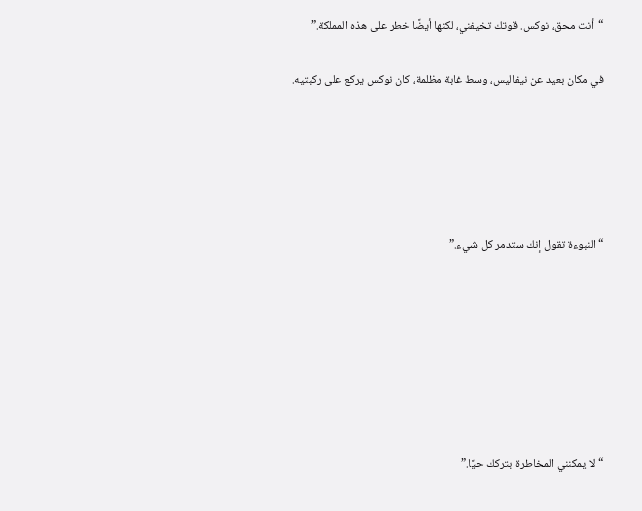“أنت محق، نوكس. قوتك تخيفني، لكنها أيضًا خطر على هذه المملكة.”

في مكان بعيد عن نيفاليس، وسط غابة مظلمة، كان نوكس يركع على ركبتيه.





“النبوءة تقول إنك ستدمر كل شيء.”







“لا يمكنني المخاطرة بتركك حيًا.”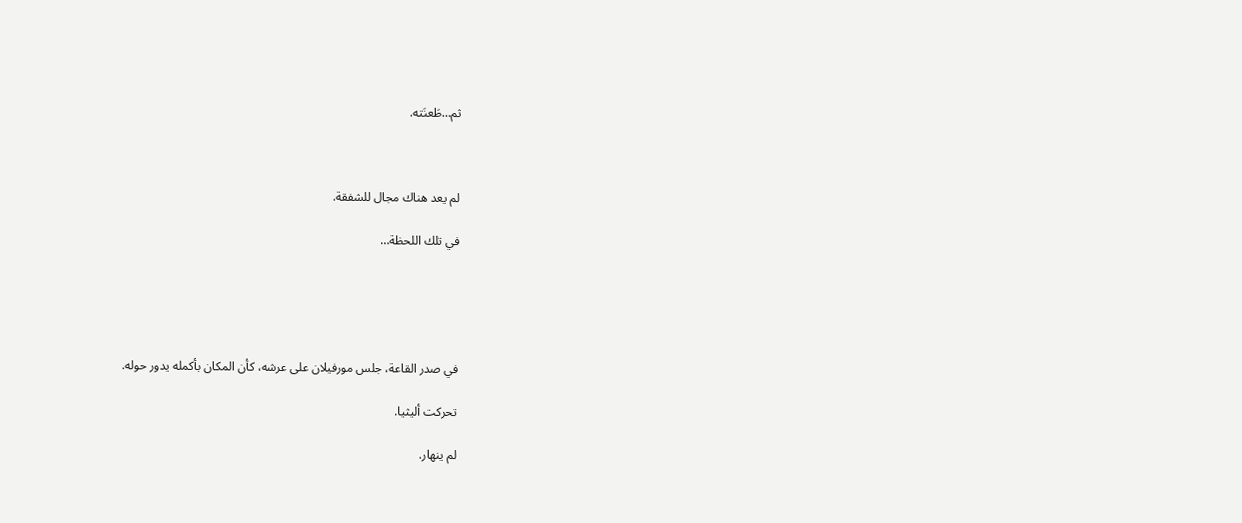ثم…طَعنَته.



لم يعد هناك مجال للشفقة.

في تلك اللحظة…





في صدر القاعة، جلس مورفيلان على عرشه، كأن المكان بأكمله يدور حوله.

تحركت أليثيا.

لم ينهار.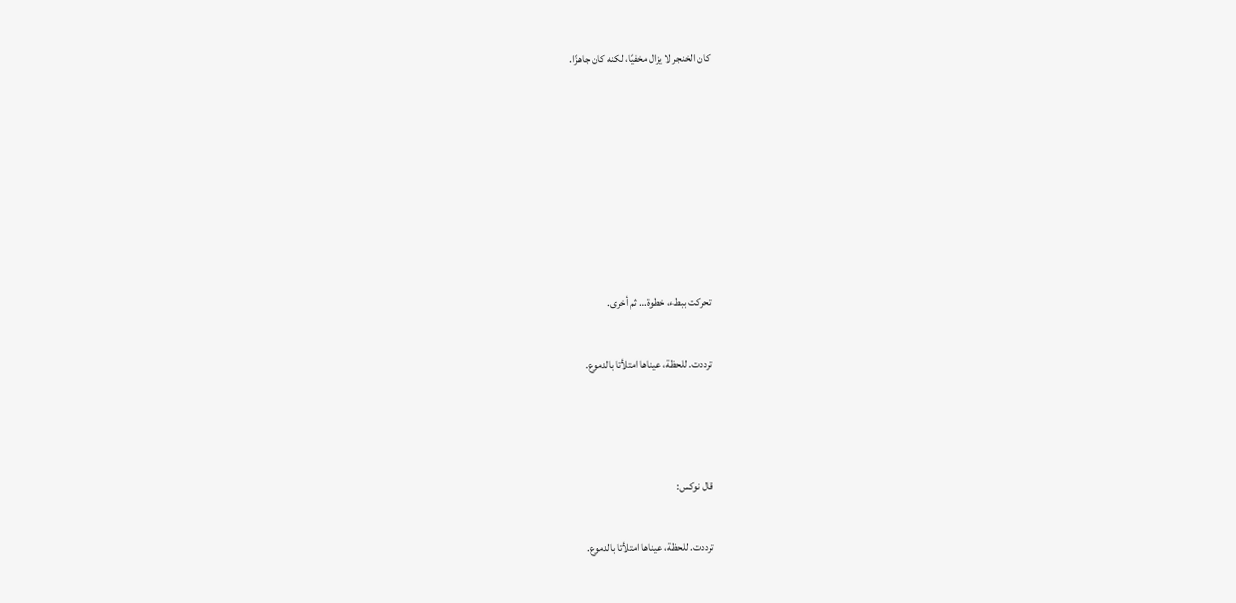كان الخنجر لا يزال مخفيًا، لكنه كان جاهزًا.







تحركت ببطء، خطوة… ثم أخرى.

ترددت. للحظة، عيناها امتلأتا بالدموع.



قال نوكس:

ترددت. للحظة، عيناها امتلأتا بالدموع.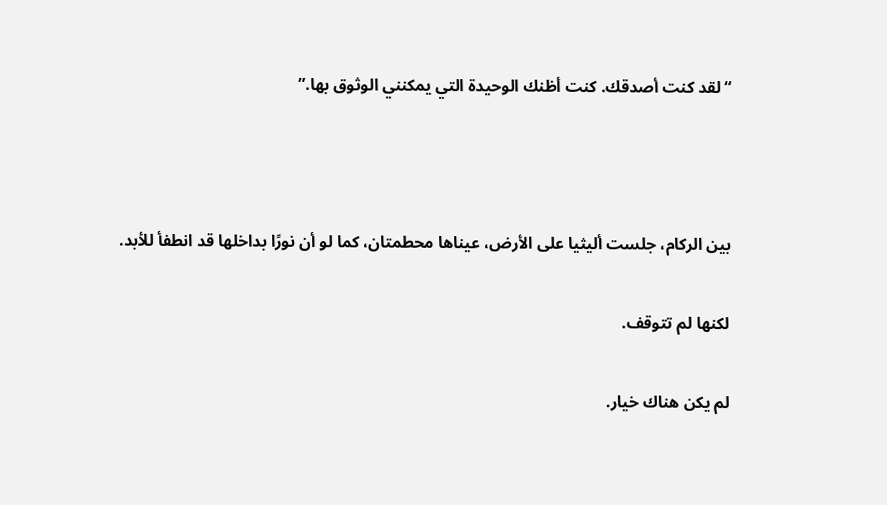“لقد كنت أصدقك. كنت أظنك الوحيدة التي يمكنني الوثوق بها.”



بين الركام، جلست أليثيا على الأرض، عيناها محطمتان، كما لو أن نورًا بداخلها قد انطفأ للأبد.

لكنها لم تتوقف.

لم يكن هناك خيار.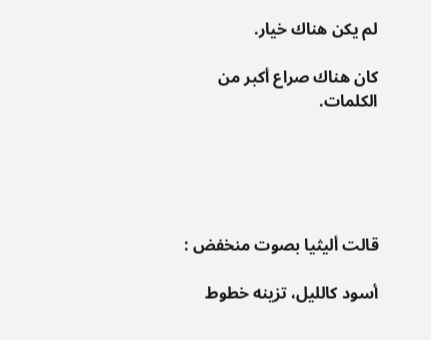لم يكن هناك خيار.

كان هناك صراع أكبر من الكلمات.





قالت أليثيا بصوت منخفض :

أسود كالليل، تزينه خطوط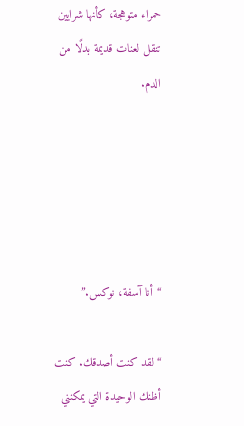حمراء متوهجة، كأنها شرايين تنقل لعنات قديمة بدلًا من الدم.





“أنا آسفة، نوكس.”

“لقد كنت أصدقك. كنت أظنك الوحيدة التي يمكنني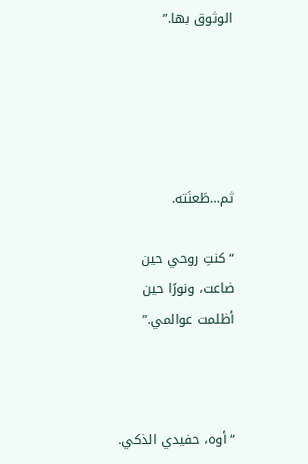الوثوق بها.”





ثم…طَعنَته.

“كنتِ روحي حين ضاعت، ونورًا حين أظلمت عوالمي.”



“أوه، حفيدي الذكي.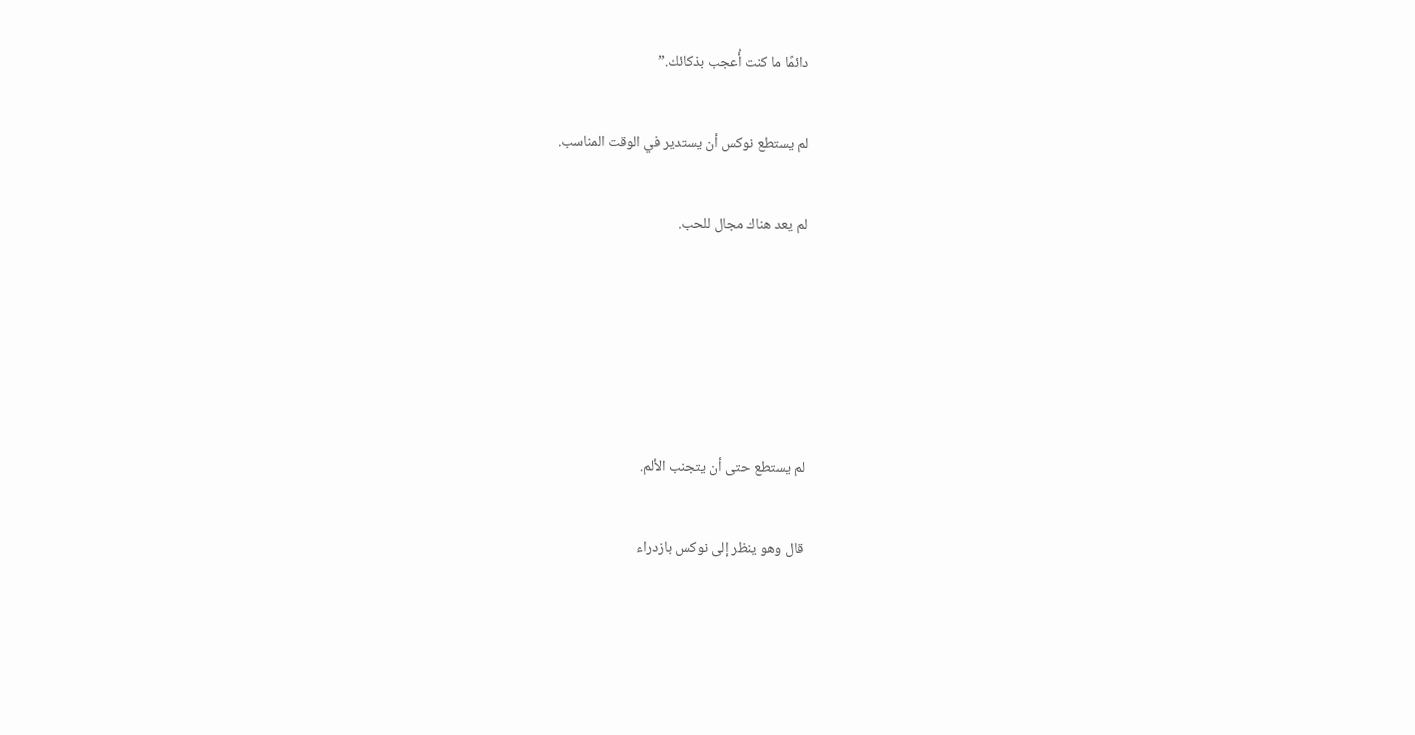دائمًا ما كنت أُعجب بذكائك.”

لم يستطع نوكس أن يستدير في الوقت المناسب.

لم يعد هناك مجال للحب.





لم يستطع حتى أن يتجنب الألم.

قال وهو ينظر إلى نوكس بازدراء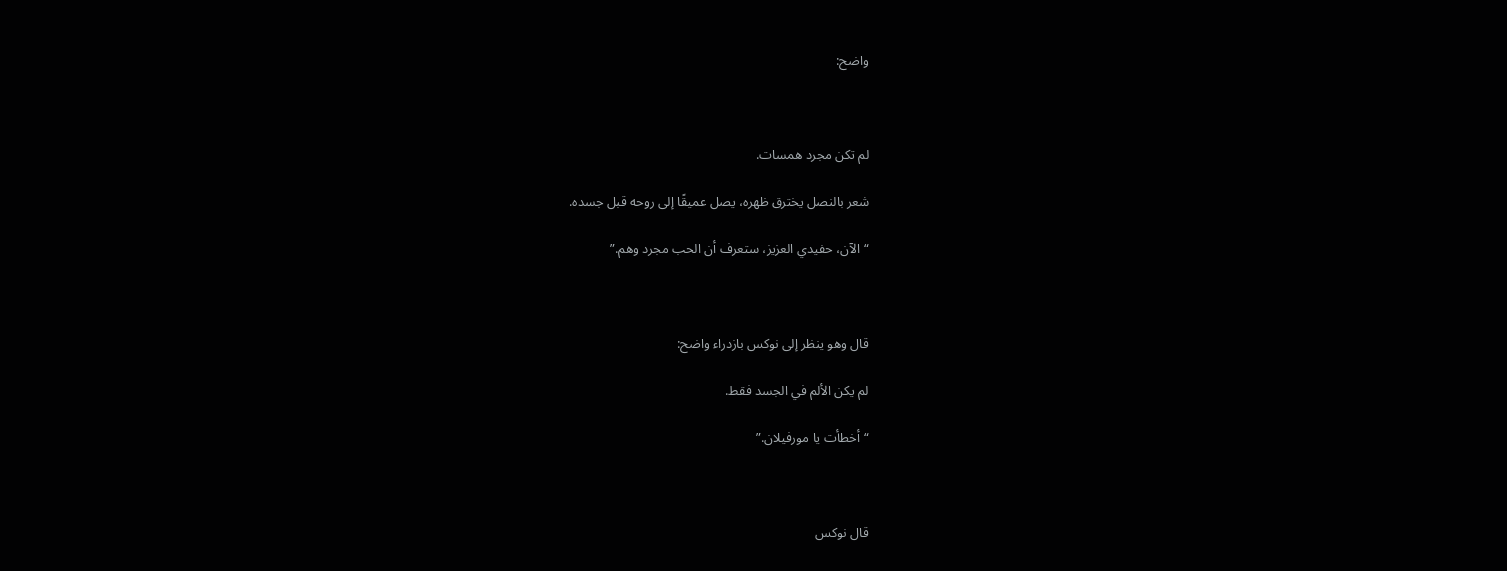واضح:



لم تكن مجرد همسات.

شعر بالنصل يخترق ظهره، يصل عميقًا إلى روحه قبل جسده.

“الآن، حفيدي العزيز، ستعرف أن الحب مجرد وهم.”



قال وهو ينظر إلى نوكس بازدراء واضح:

لم يكن الألم في الجسد فقط.

“أخطأت يا مورفيلان.”



قال نوكس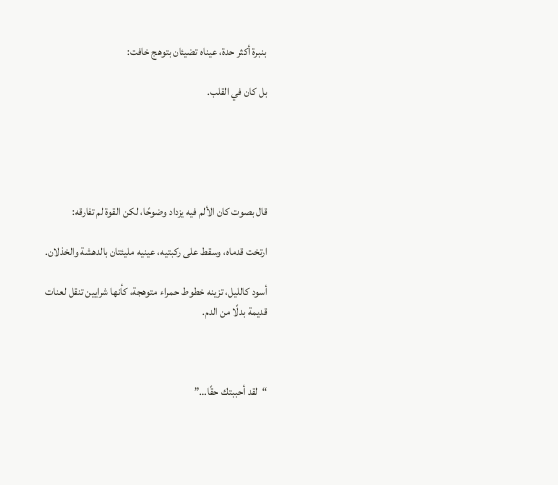بنبرة أكثر حدة، عيناه تضيئان بتوهج خافت:

بل كان في القلب.





قال بصوت كان الألم فيه يزداد وضوحًا، لكن القوة لم تفارقه:

ارتخت قدماه، وسقط على ركبتيه، عينيه مليئتان بالدهشة والخذلان.

أسود كالليل، تزينه خطوط حمراء متوهجة، كأنها شرايين تنقل لعنات قديمة بدلًا من الدم.



“لقد أحببتك حقًا…”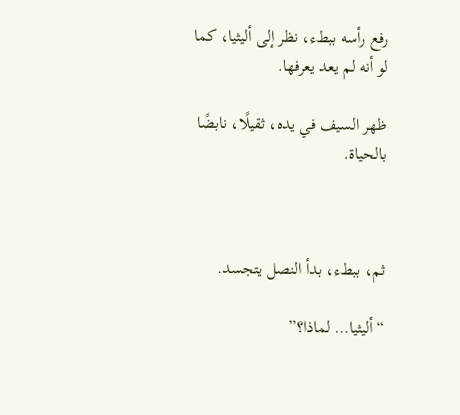رفع رأسه ببطء، نظر إلى أليثيا، كما لو أنه لم يعد يعرفها.

ظهر السيف في يده، ثقيلًا، نابضًا بالحياة.



ثم، ببطء، بدأ النصل يتجسد.

“أليثيا… لماذا؟”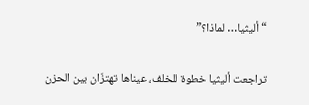“أليثيا… لماذا؟”

تراجعت أليثيا خطوة للخلف، عيناها تهتزّان بين الحزن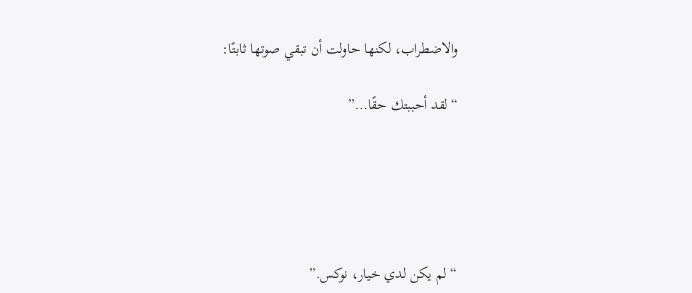والاضطراب، لكنها حاولت أن تبقي صوتها ثابتًا:

“لقد أحببتك حقًا…”





“لم يكن لدي خيار، نوكس.”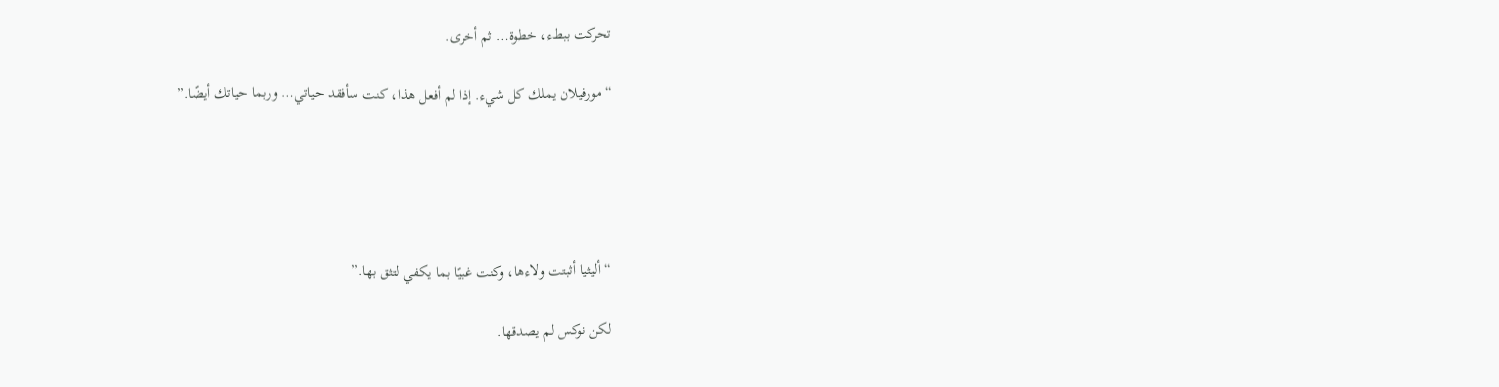تحركت ببطء، خطوة… ثم أخرى.

“مورفيلان يملك كل شيء. إذا لم أفعل هذا، كنت سأفقد حياتي… وربما حياتك أيضًا.”





“أليثيا أثبتت ولاءها، وكنت غبيًا بما يكفي لتثق بها.”

لكن نوكس لم يصدقها.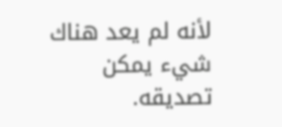لأنه لم يعد هناك شيء يمكن تصديقه.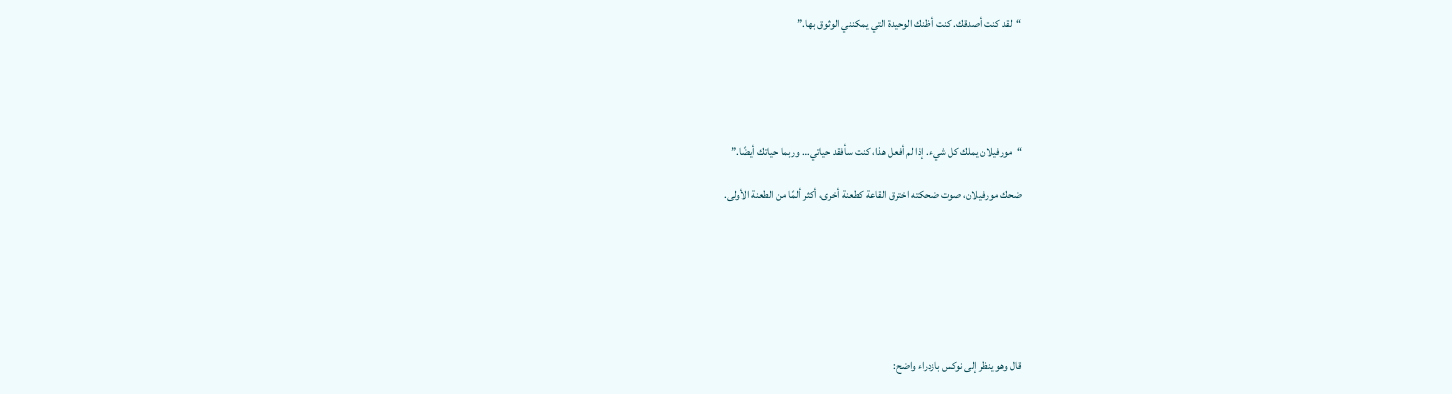“لقد كنت أصدقك. كنت أظنك الوحيدة التي يمكنني الوثوق بها.”





“مورفيلان يملك كل شيء. إذا لم أفعل هذا، كنت سأفقد حياتي… وربما حياتك أيضًا.”

ضحك مورفيلان، صوت ضحكته اخترق القاعة كطعنة أخرى، أكثر ألمًا من الطعنة الأولى.







قال وهو ينظر إلى نوكس بازدراء واضح: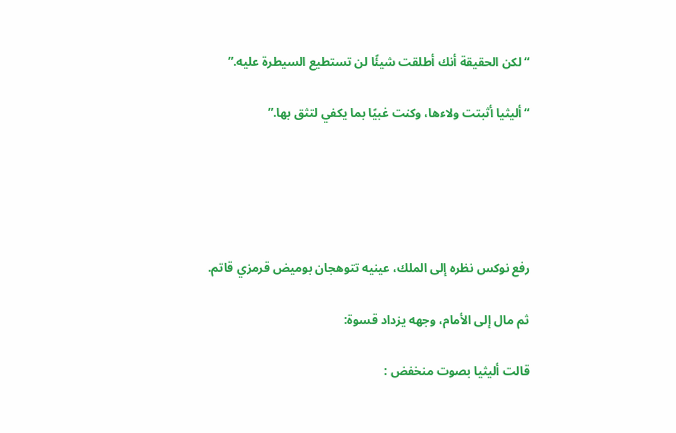“لكن الحقيقة أنك أطلقت شيئًا لن تستطيع السيطرة عليه.”

“أليثيا أثبتت ولاءها، وكنت غبيًا بما يكفي لتثق بها.”





رفع نوكس نظره إلى الملك، عينيه تتوهجان بوميض قرمزي قاتم.

ثم مال إلى الأمام، وجهه يزداد قسوة:

قالت أليثيا بصوت منخفض :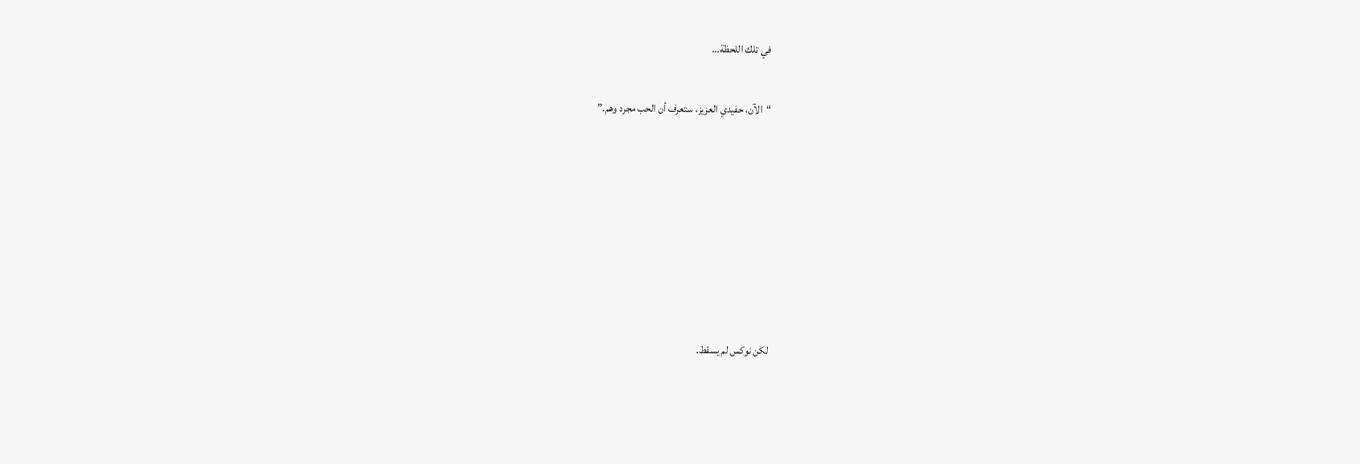في تلك اللحظة…

“الآن، حفيدي العزيز، ستعرف أن الحب مجرد وهم.”







لكن نوكس لم يسقط.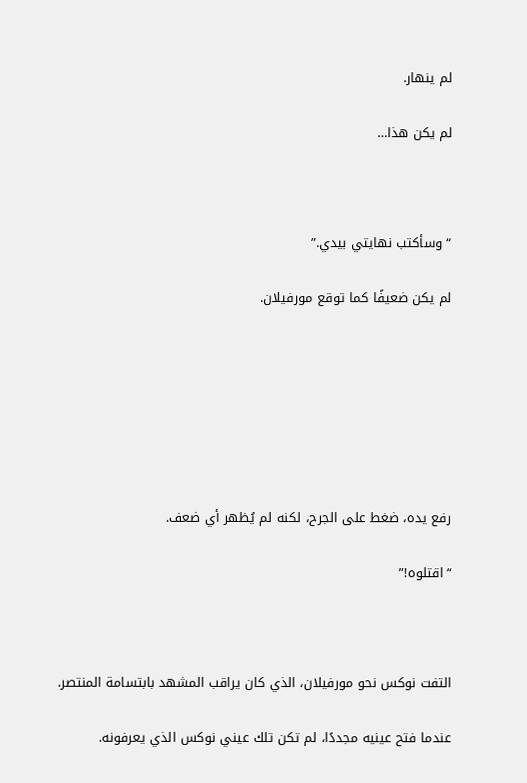لم ينهار.

لم يكن هذا…



“وسأكتب نهايتي بيدي.”

لم يكن ضعيفًا كما توقع مورفيلان.







رفع يده، ضغط على الجرح، لكنه لم يُظهر أي ضعف.

“اقتلوه!”



التفت نوكس نحو مورفيلان، الذي كان يراقب المشهد بابتسامة المنتصر.

عندما فتح عينيه مجددًا، لم تكن تلك عيني نوكس الذي يعرفونه.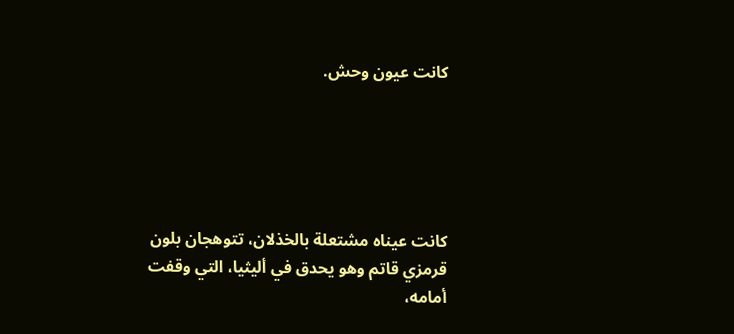كانت عيون وحش.





كانت عيناه مشتعلة بالخذلان، تتوهجان بلون قرمزي قاتم وهو يحدق في أليثيا، التي وقفت أمامه،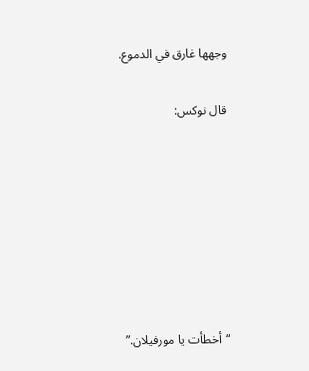وجهها غارق في الدموع.

قال نوكس:







“أخطأت يا مورفيلان.”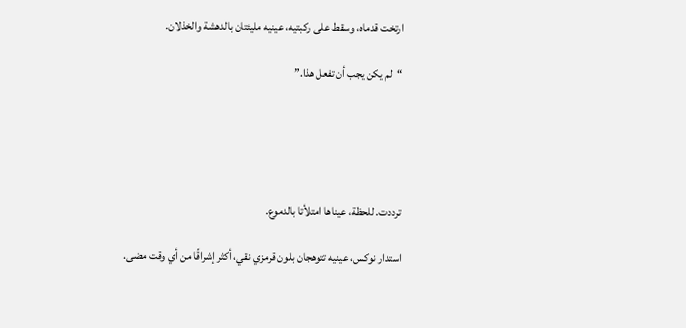ارتخت قدماه، وسقط على ركبتيه، عينيه مليئتان بالدهشة والخذلان.

“لم يكن يجب أن تفعل هذا.”





ترددت. للحظة، عيناها امتلأتا بالدموع.

استدار نوكس، عينيه تتوهجان بلون قرمزي نقي، أكثر إشراقًا من أي وقت مضى.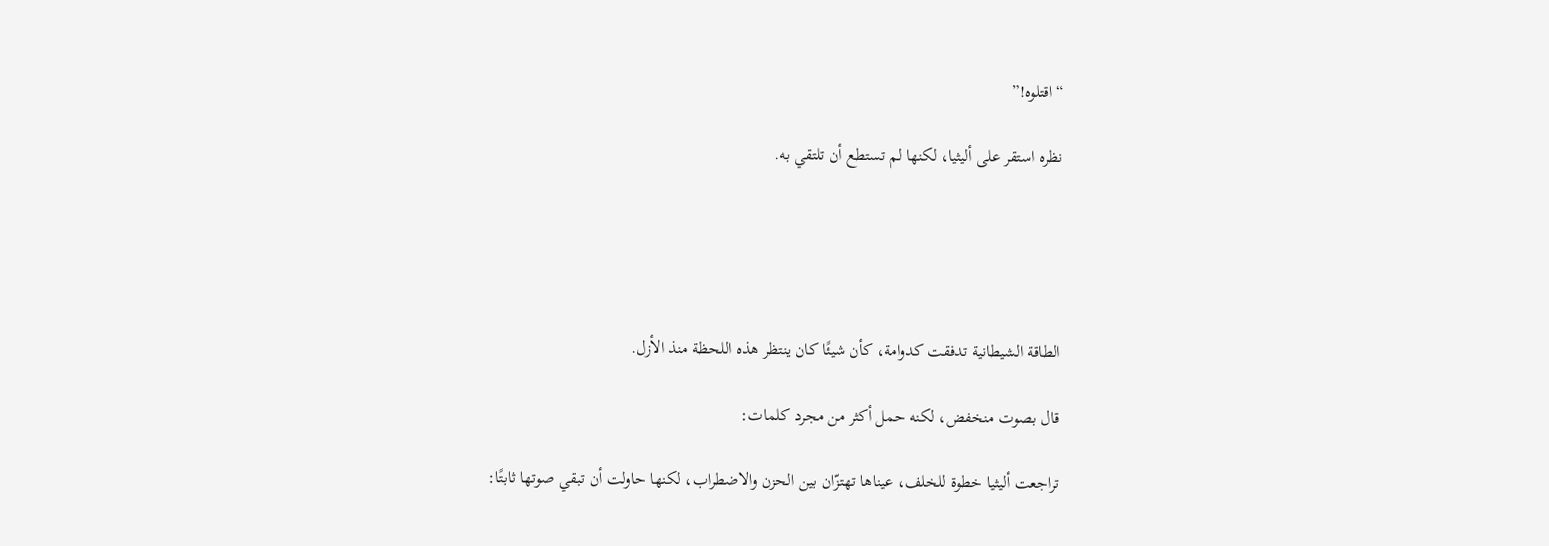“اقتلوه!”

نظره استقر على أليثيا، لكنها لم تستطع أن تلتقي به.





الطاقة الشيطانية تدفقت كدوامة، كأن شيئًا كان ينتظر هذه اللحظة منذ الأزل.

قال بصوت منخفض، لكنه حمل أكثر من مجرد كلمات:

تراجعت أليثيا خطوة للخلف، عيناها تهتزّان بين الحزن والاضطراب، لكنها حاولت أن تبقي صوتها ثابتًا: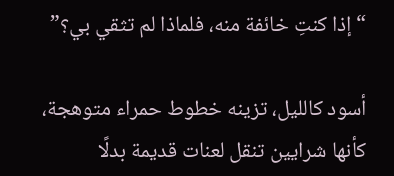“إذا كنتِ خائفة منه، فلماذا لم تثقي بي؟”

أسود كالليل، تزينه خطوط حمراء متوهجة، كأنها شرايين تنقل لعنات قديمة بدلًا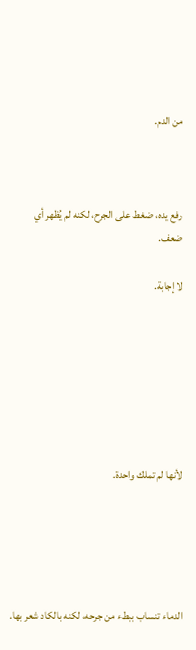من الدم.



رفع يده، ضغط على الجرح، لكنه لم يُظهر أي ضعف.

لا إجابة.







لأنها لم تملك واحدة.





الدماء تنساب ببطء من جرحه، لكنه بالكاد شعر بها.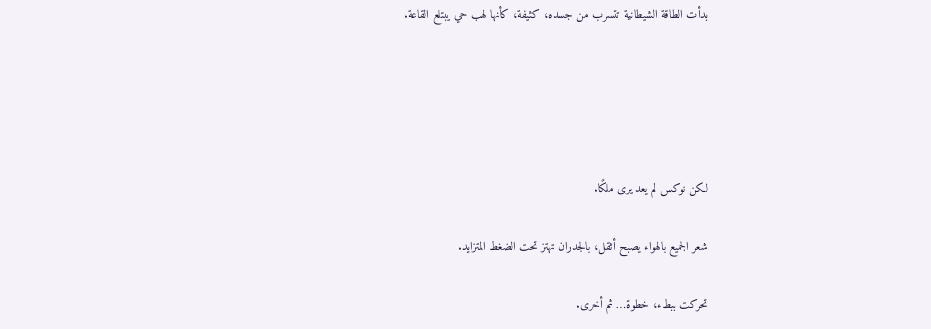بدأت الطاقة الشيطانية تتسرب من جسده، كثيفة، كأنها لهب حي يبتلع القاعة.





لكن نوكس لم يعد يرى ملكًا.

شعر الجميع بالهواء يصبح أثقل، بالجدران تهتز تحت الضغط المتزايد.

تحركت ببطء، خطوة… ثم أخرى.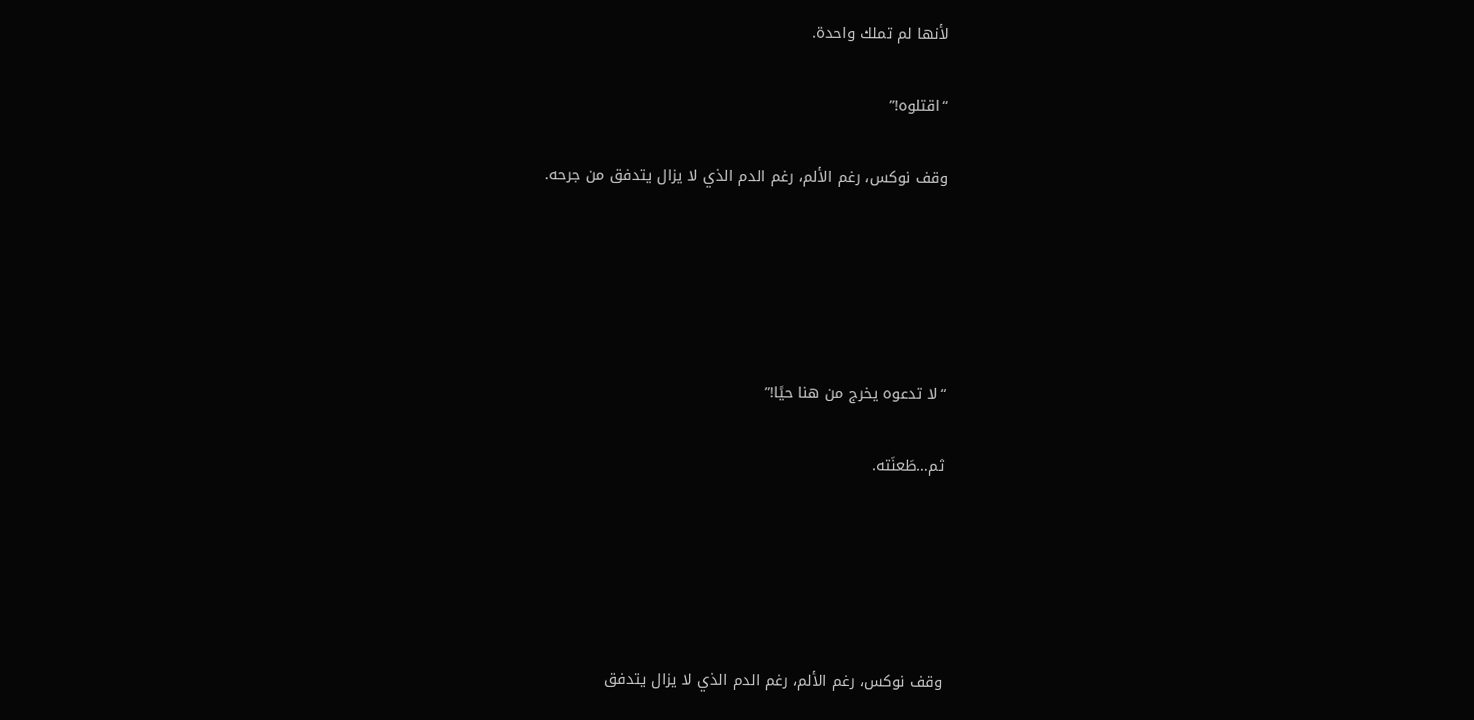لأنها لم تملك واحدة.

“اقتلوه!”

وقف نوكس، رغم الألم، رغم الدم الذي لا يزال يتدفق من جرحه.





“لا تدعوه يخرج من هنا حيًا!”

ثم…طَعنَته.





وقف نوكس، رغم الألم، رغم الدم الذي لا يزال يتدفق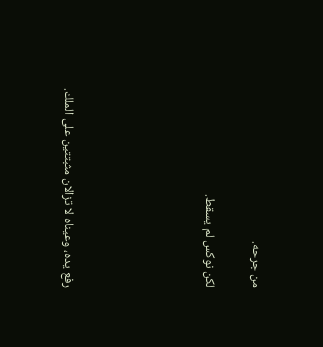من جرحه.

لكن نوكس لم يسقط.





رفع يده، وعيناه لا تزالان مثبتتين على الملك.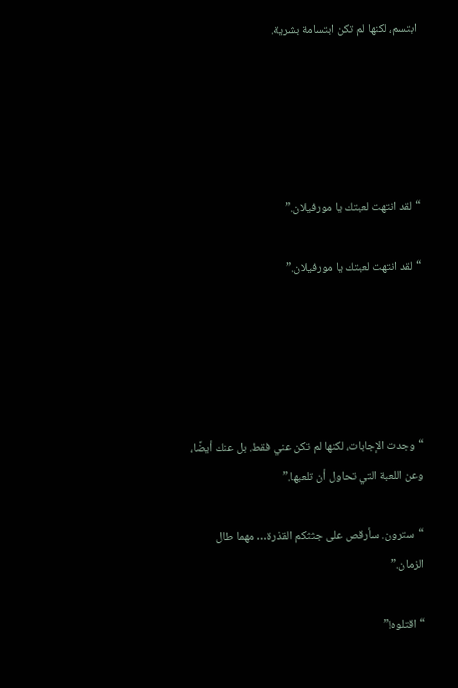ابتسم، لكنها لم تكن ابتسامة بشرية.





“لقد انتهت لعبتك يا مورفيلان.”

“لقد انتهت لعبتك يا مورفيلان.”





“وجدت الإجابات، لكنها لم تكن عني فقط. بل عنك أيضًا، وعن اللعبة التي تحاول أن تلعبها.”

“سترون. سأرقص على جثثكم القذرة… مهما طال الزمان.”

“اقتلوه!”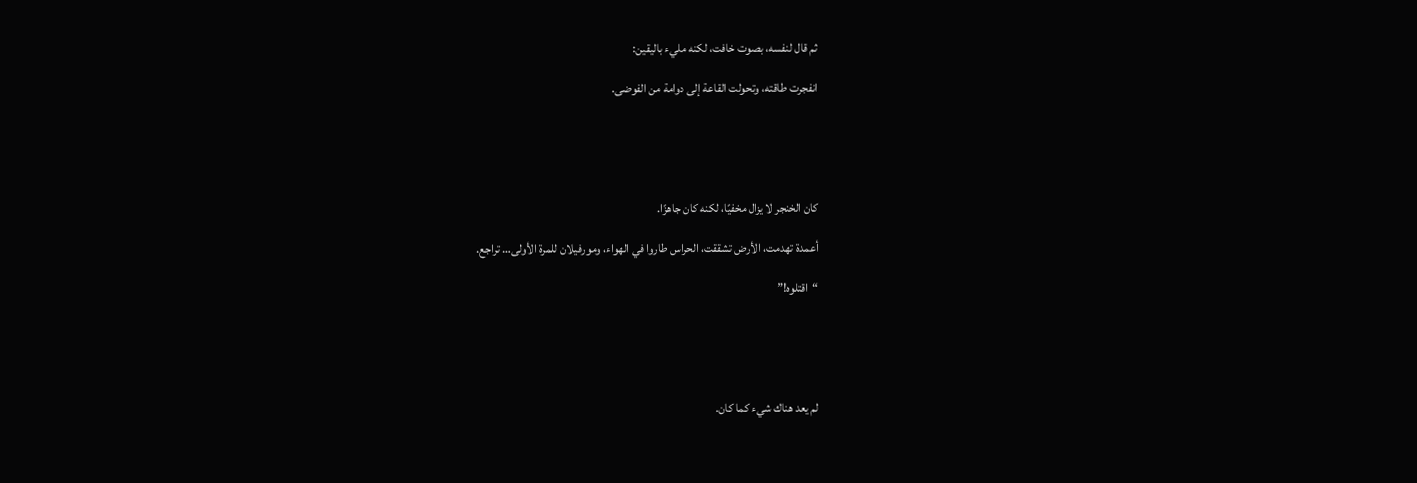ثم قال لنفسه، بصوت خافت، لكنه مليء باليقين:

انفجرت طاقته، وتحولت القاعة إلى دوامة من الفوضى.





كان الخنجر لا يزال مخفيًا، لكنه كان جاهزًا.

أعمدة تهدمت، الأرض تشققت، الحراس طاروا في الهواء، ومورفيلان للمرة الأولى… تراجع.

“اقتلوه!”





لم يعد هناك شيء كما كان.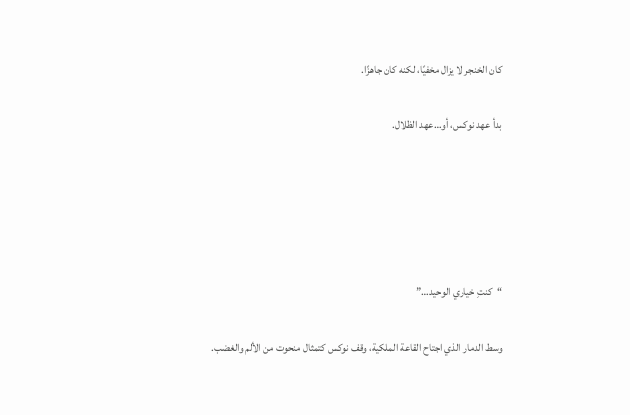كان الخنجر لا يزال مخفيًا، لكنه كان جاهزًا.

بدأ عهد نوكس، أو…عهد الظلال.





“كنتِ خياري الوحيد…”

وسط الدمار الذي اجتاح القاعة الملكية، وقف نوكس كتمثال منحوت من الألم والغضب.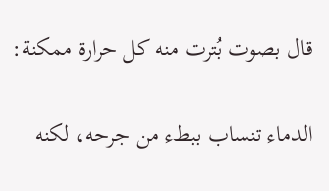قال بصوت بُترت منه كل حرارة ممكنة:

الدماء تنساب ببطء من جرحه، لكنه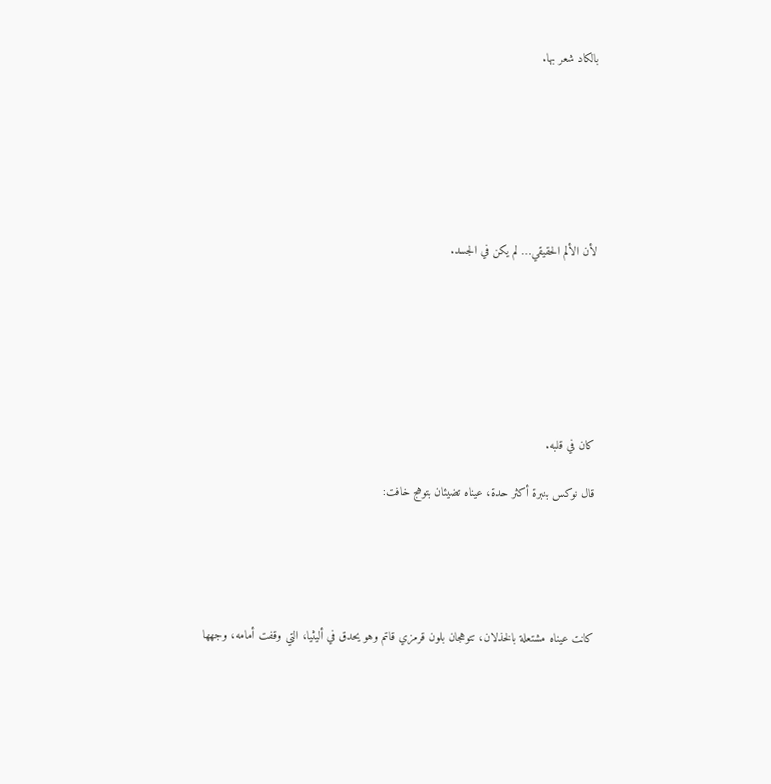بالكاد شعر بها.







لأن الألم الحقيقي… لم يكن في الجسد.







كان في قلبه.

قال نوكس بنبرة أكثر حدة، عيناه تضيئان بتوهج خافت:





كانت عيناه مشتعلة بالخذلان، تتوهجان بلون قرمزي قاتم وهو يحدق في أليثيا، التي وقفت أمامه، وجهها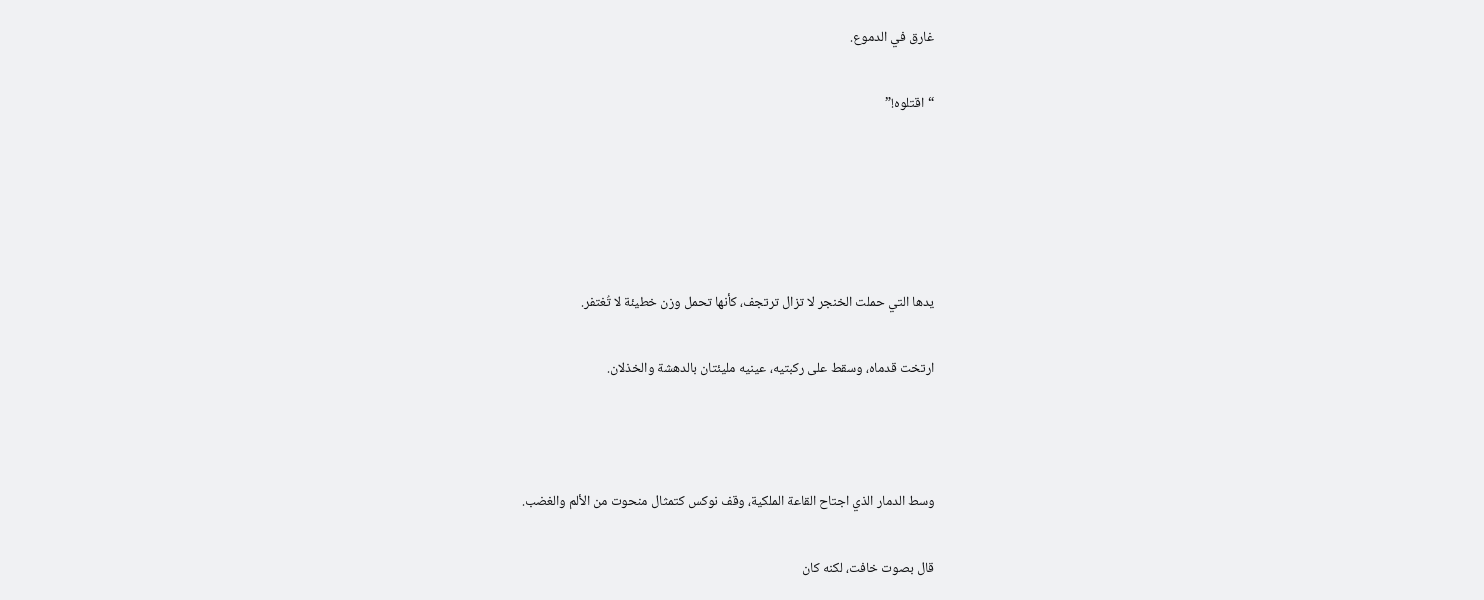غارق في الدموع.

“اقتلوه!”





يدها التي حملت الخنجر لا تزال ترتجف، كأنها تحمل وزن خطيئة لا تُغتفر.

ارتخت قدماه، وسقط على ركبتيه، عينيه مليئتان بالدهشة والخذلان.



وسط الدمار الذي اجتاح القاعة الملكية، وقف نوكس كتمثال منحوت من الألم والغضب.

قال بصوت خافت، لكنه كان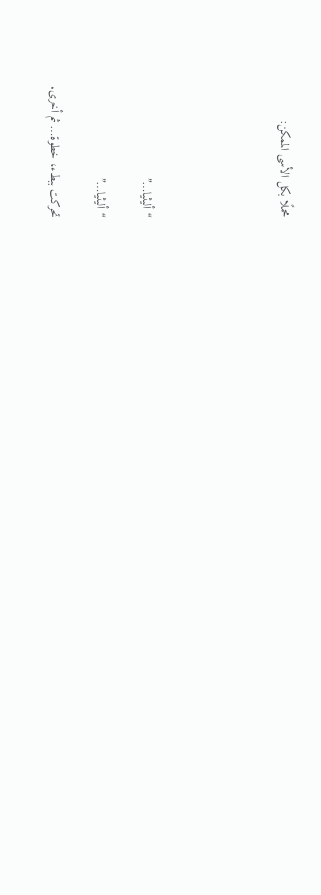محملًا بكل الأسى الممكن:





“أليثيا…”

“أليثيا…”

تحركت ببطء، خطوة… ثم أخرى.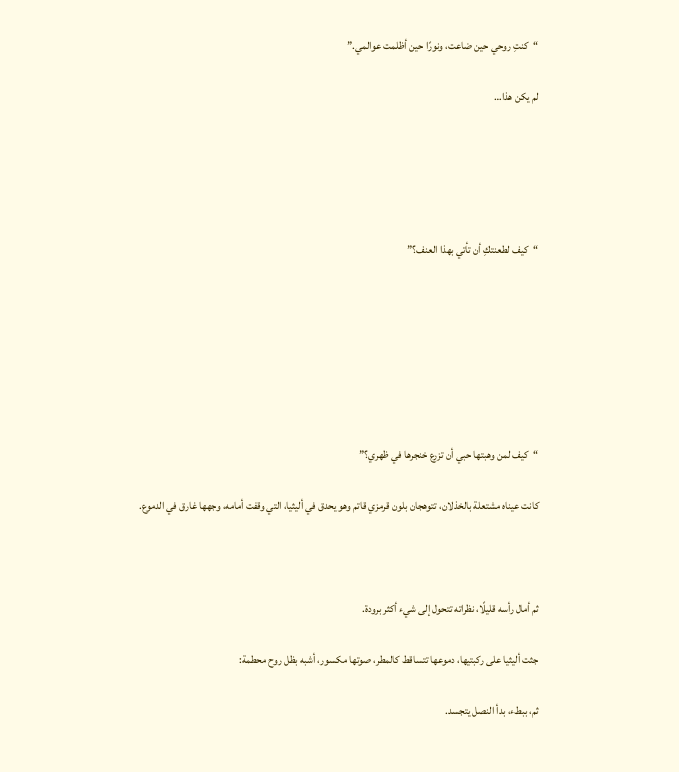“كنتِ روحي حين ضاعت، ونورًا حين أظلمت عوالمي.”

لم يكن هذا…





“كيف لطعنتكِ أن تأتي بهذا العنف؟”







“كيف لمن وهبتها حبي أن تزرع خنجرها في ظهري؟”

كانت عيناه مشتعلة بالخذلان، تتوهجان بلون قرمزي قاتم وهو يحدق في أليثيا، التي وقفت أمامه، وجهها غارق في الدموع.



ثم أمال رأسه قليلًا، نظراته تتحول إلى شيء أكثر برودة.

جثت أليثيا على ركبتيها، دموعها تتساقط كالمطر، صوتها مكسور، أشبه بظل روح محطمة:

ثم، ببطء، بدأ النصل يتجسد.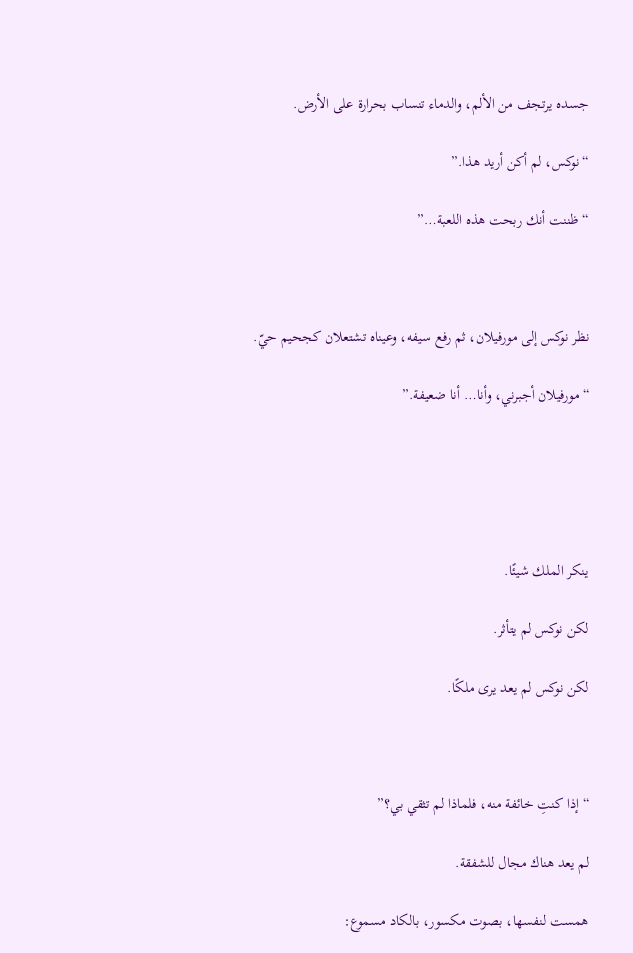جسده يرتجف من الألم، والدماء تنساب بحرارة على الأرض.

“نوكس، لم أكن أريد هذا.”

“ظننت أنك ربحت هذه اللعبة…”



نظر نوكس إلى مورفيلان، ثم رفع سيفه، وعيناه تشتعلان كجحيم حيّ.

“مورفيلان أجبرني، وأنا… أنا ضعيفة.”





ينكر الملك شيئًا.

لكن نوكس لم يتأثر.

لكن نوكس لم يعد يرى ملكًا.



“إذا كنتِ خائفة منه، فلماذا لم تثقي بي؟”

لم يعد هناك مجال للشفقة.

همست لنفسها، بصوت مكسور، بالكاد مسموع: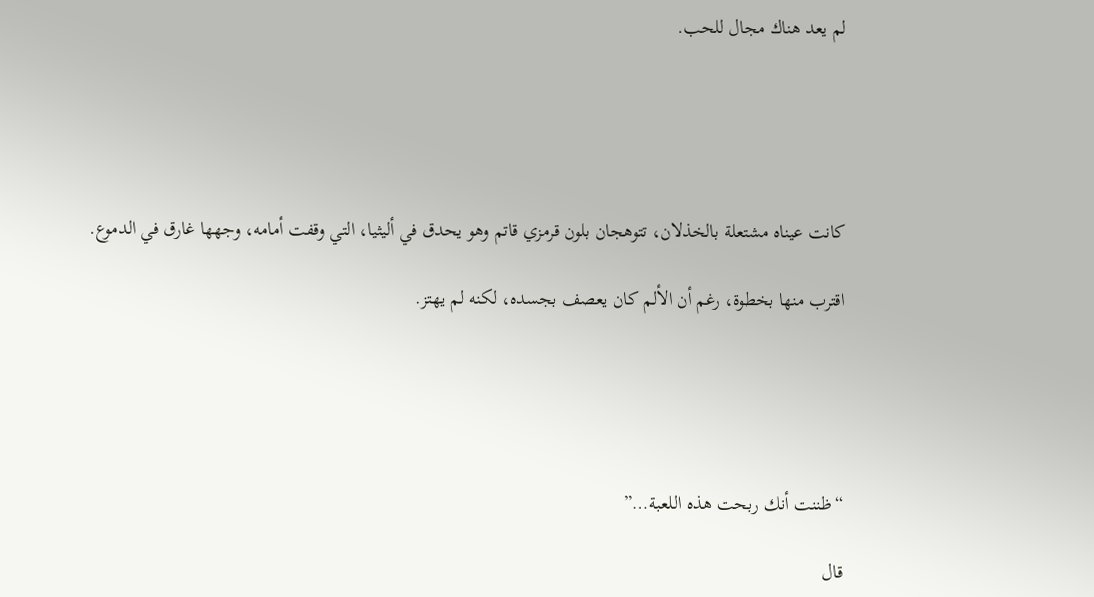لم يعد هناك مجال للحب.





كانت عيناه مشتعلة بالخذلان، تتوهجان بلون قرمزي قاتم وهو يحدق في أليثيا، التي وقفت أمامه، وجهها غارق في الدموع.

اقترب منها بخطوة، رغم أن الألم كان يعصف بجسده، لكنه لم يهتز.





“ظننت أنك ربحت هذه اللعبة…”

قال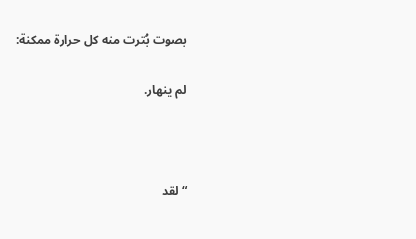بصوت بُترت منه كل حرارة ممكنة:

لم ينهار.



“لقد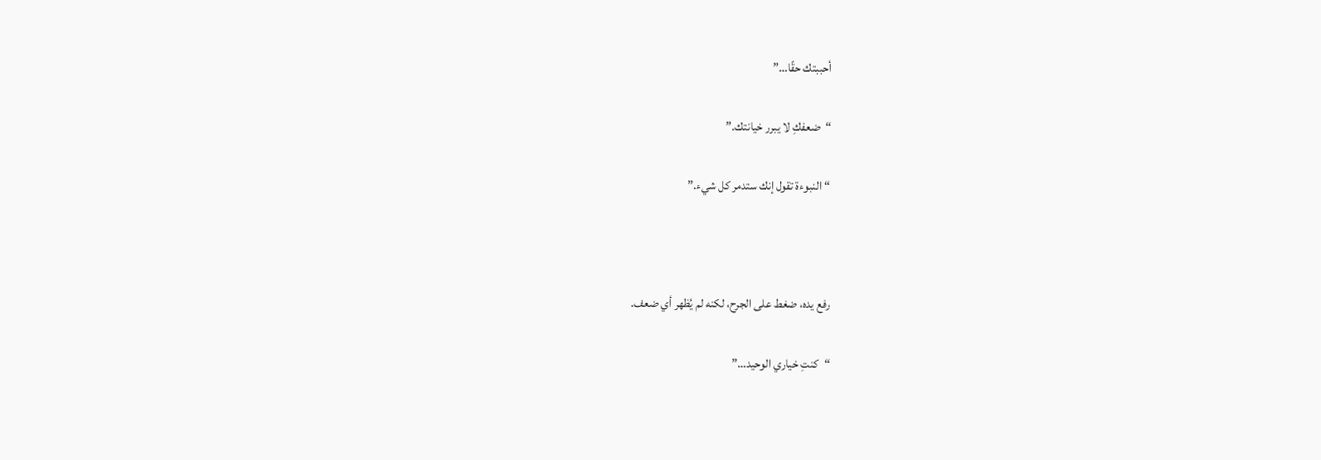أحببتك حقًا…”

“ضعفكِ لا يبرر خيانتك.”

“النبوءة تقول إنك ستدمر كل شيء.”



رفع يده، ضغط على الجرح، لكنه لم يُظهر أي ضعف.

“كنتِ خياري الوحيد…”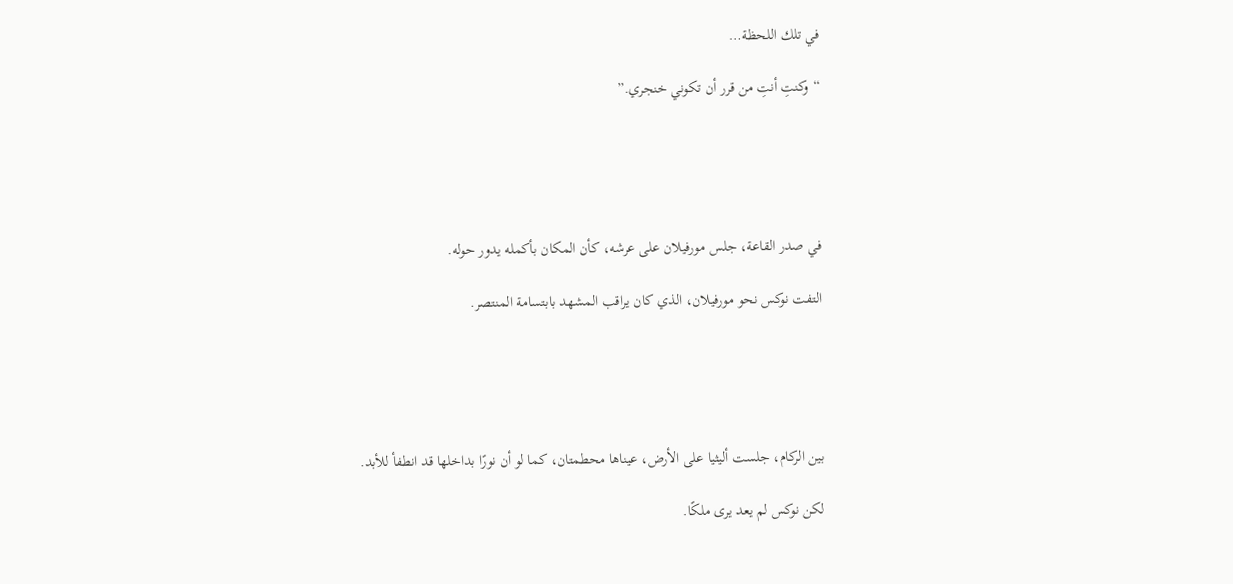في تلك اللحظة…

“وكنتِ أنتِ من قرر أن تكوني خنجري.”





في صدر القاعة، جلس مورفيلان على عرشه، كأن المكان بأكمله يدور حوله.

التفت نوكس نحو مورفيلان، الذي كان يراقب المشهد بابتسامة المنتصر.





بين الركام، جلست أليثيا على الأرض، عيناها محطمتان، كما لو أن نورًا بداخلها قد انطفأ للأبد.

لكن نوكس لم يعد يرى ملكًا.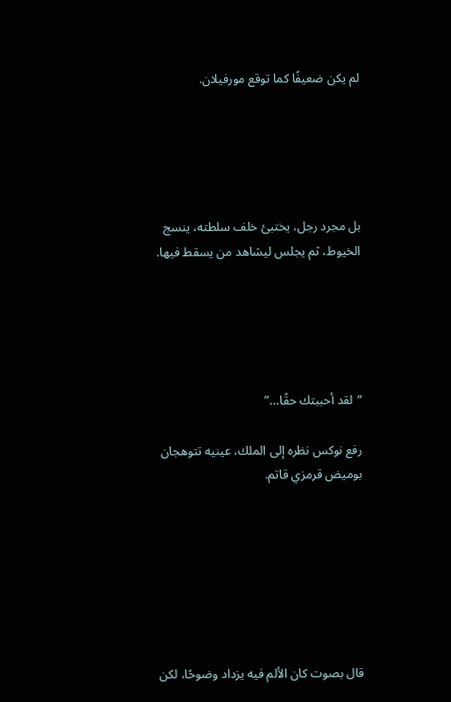لم يكن ضعيفًا كما توقع مورفيلان.





بل مجرد رجل، يختبئ خلف سلطته، ينسج الخيوط، ثم يجلس ليشاهد من يسقط فيها.





“لقد أحببتك حقًا…”

رفع نوكس نظره إلى الملك، عينيه تتوهجان بوميض قرمزي قاتم.







قال بصوت كان الألم فيه يزداد وضوحًا، لكن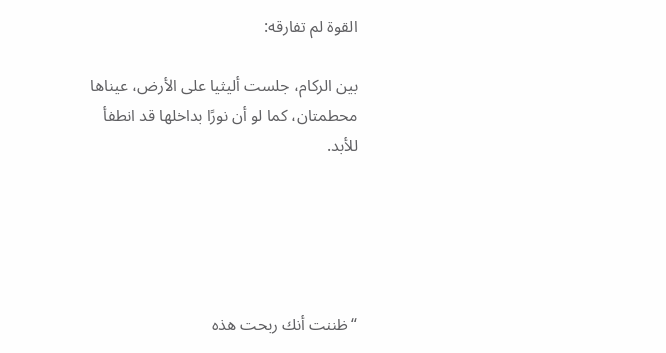القوة لم تفارقه:

بين الركام، جلست أليثيا على الأرض، عيناها محطمتان، كما لو أن نورًا بداخلها قد انطفأ للأبد.





“ظننت أنك ربحت هذه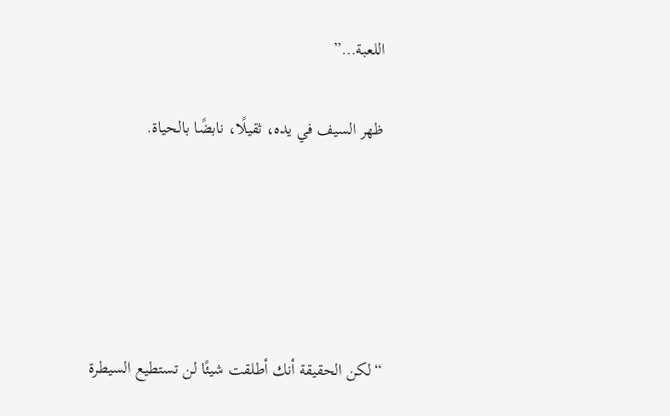اللعبة…”

ظهر السيف في يده، ثقيلًا، نابضًا بالحياة.





“لكن الحقيقة أنك أطلقت شيئًا لن تستطيع السيطرة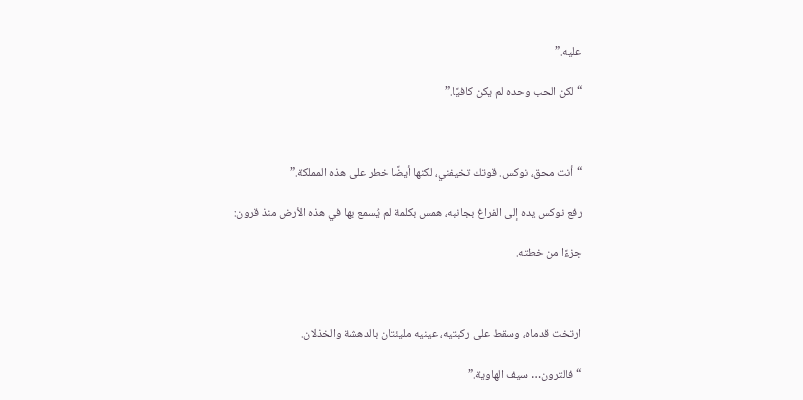عليه.”

“لكن الحب وحده لم يكن كافيًا.”



“أنت محق، نوكس. قوتك تخيفني، لكنها أيضًا خطر على هذه المملكة.”

رفع نوكس يده إلى الفراغ بجانبه، همس بكلمة لم يُسمع بها في هذه الأرض منذ قرون:

جزءًا من خطته.



ارتخت قدماه، وسقط على ركبتيه، عينيه مليئتان بالدهشة والخذلان.

“فالترون… سيف الهاوية.”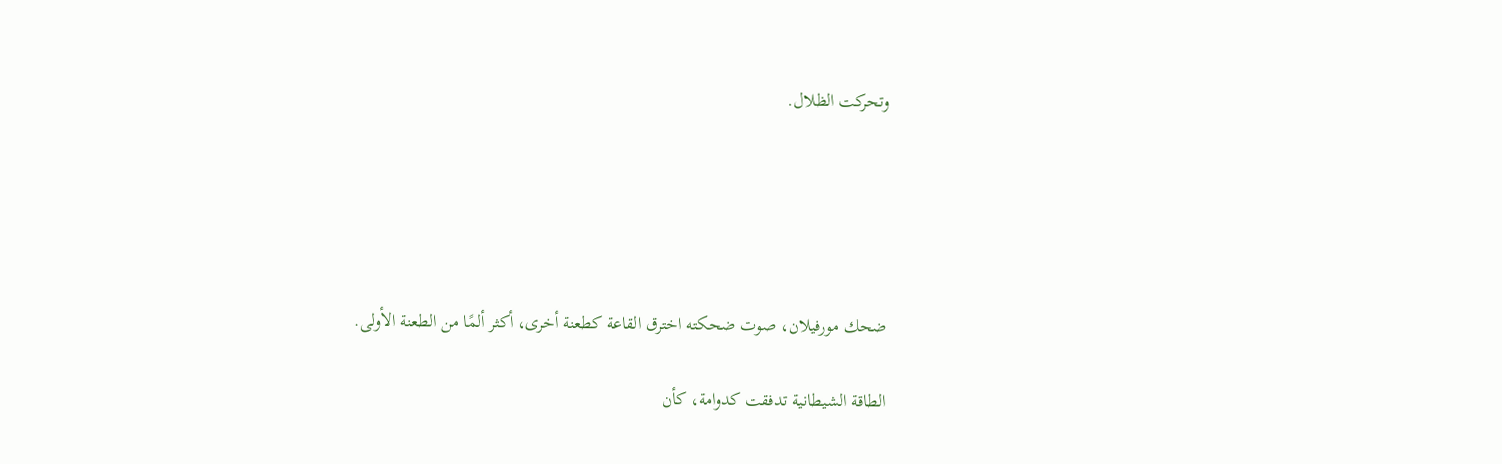وتحركت الظلال.





ضحك مورفيلان، صوت ضحكته اخترق القاعة كطعنة أخرى، أكثر ألمًا من الطعنة الأولى.

الطاقة الشيطانية تدفقت كدوامة، كأن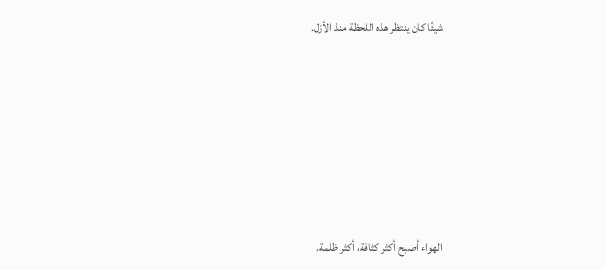شيئًا كان ينتظر هذه اللحظة منذ الأزل.







الهواء أصبح أكثر كثافة، أكثر ظلمة.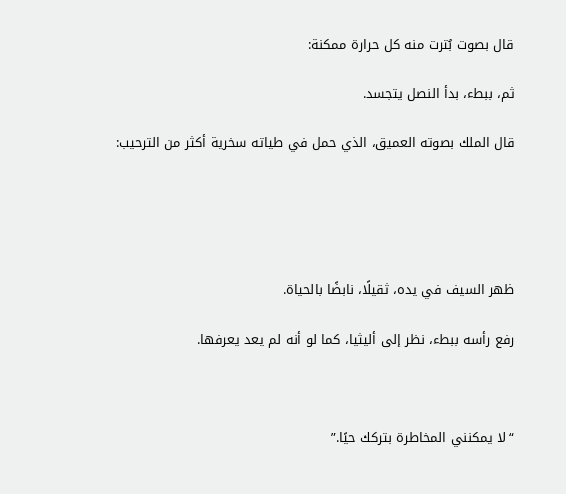قال بصوت بُترت منه كل حرارة ممكنة:

ثم، ببطء، بدأ النصل يتجسد.

قال الملك بصوته العميق، الذي حمل في طياته سخرية أكثر من الترحيب:





ظهر السيف في يده، ثقيلًا، نابضًا بالحياة.

رفع رأسه ببطء، نظر إلى أليثيا، كما لو أنه لم يعد يعرفها.



“لا يمكنني المخاطرة بتركك حيًا.”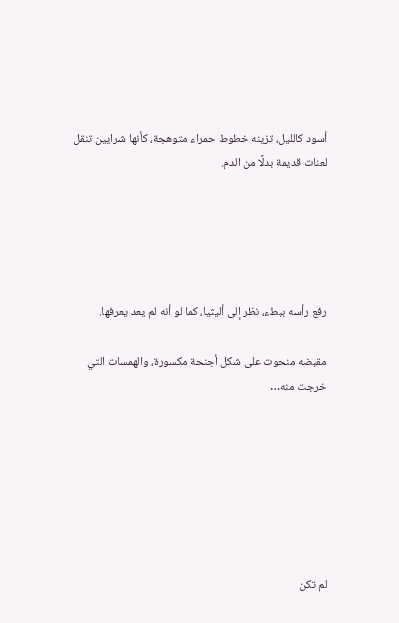أسود كالليل، تزينه خطوط حمراء متوهجة، كأنها شرايين تنقل لعنات قديمة بدلًا من الدم.





رفع رأسه ببطء، نظر إلى أليثيا، كما لو أنه لم يعد يعرفها.

مقبضه منحوت على شكل أجنحة مكسورة، والهمسات التي خرجت منه…







لم تكن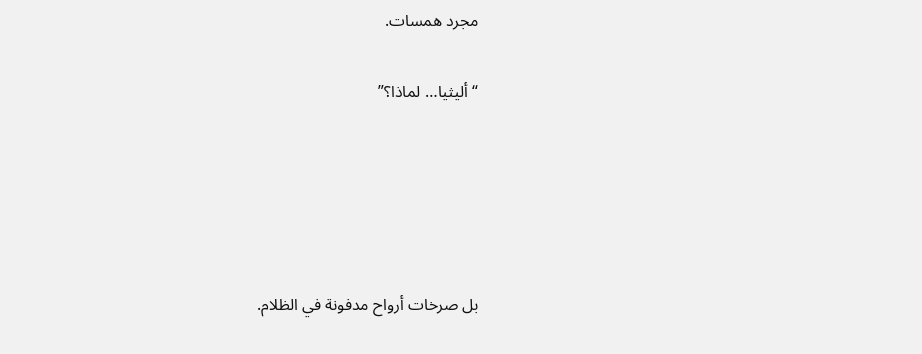مجرد همسات.

“أليثيا… لماذا؟”





بل صرخات أرواح مدفونة في الظلام.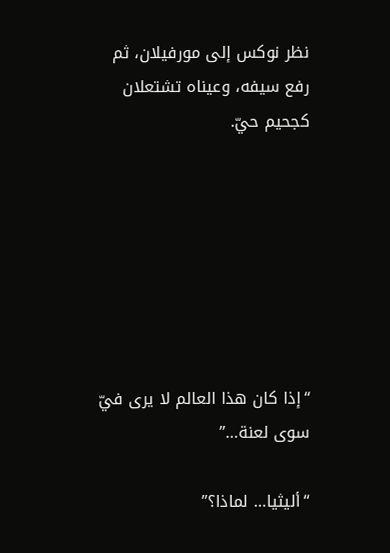نظر نوكس إلى مورفيلان، ثم رفع سيفه، وعيناه تشتعلان كجحيم حيّ.







“إذا كان هذا العالم لا يرى فيّ سوى لعنة…”

“أليثيا… لماذا؟”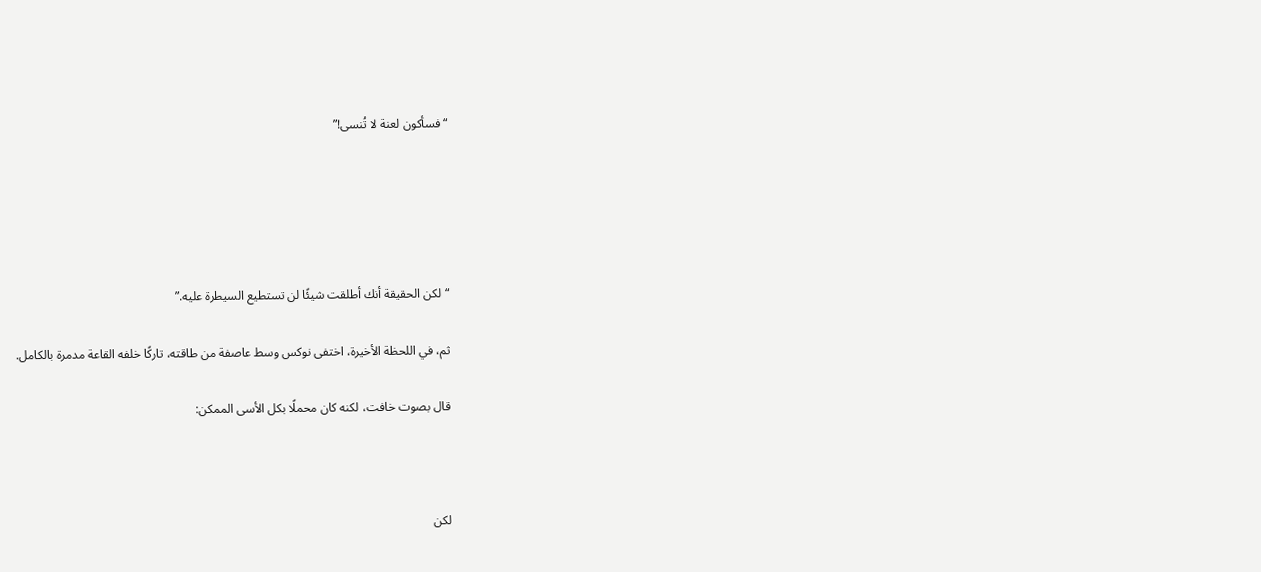“فسأكون لعنة لا تُنسى!”





“لكن الحقيقة أنك أطلقت شيئًا لن تستطيع السيطرة عليه.”

ثم، في اللحظة الأخيرة، اختفى نوكس وسط عاصفة من طاقته، تاركًا خلفه القاعة مدمرة بالكامل.

قال بصوت خافت، لكنه كان محملًا بكل الأسى الممكن:



لكن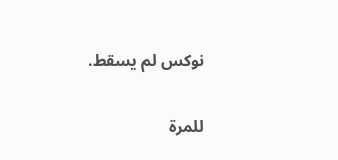نوكس لم يسقط.

للمرة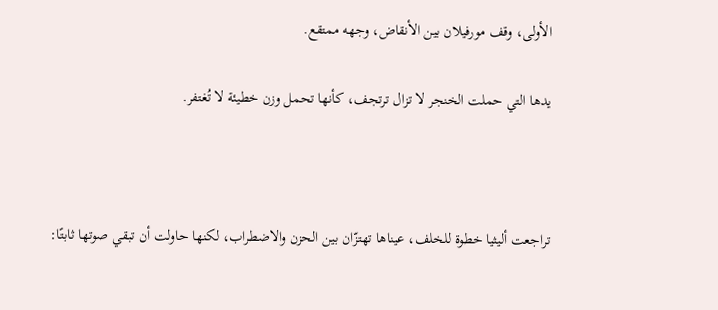الأولى، وقف مورفيلان بين الأنقاض، وجهه ممتقع.

يدها التي حملت الخنجر لا تزال ترتجف، كأنها تحمل وزن خطيئة لا تُغتفر.



تراجعت أليثيا خطوة للخلف، عيناها تهتزّان بين الحزن والاضطراب، لكنها حاولت أن تبقي صوتها ثابتًا: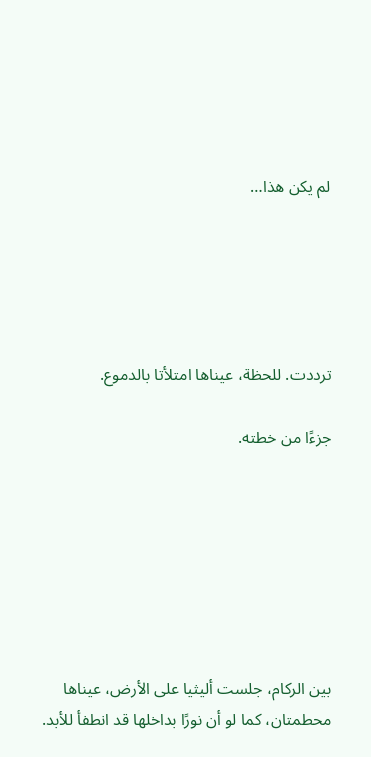لم يكن هذا…





ترددت. للحظة، عيناها امتلأتا بالدموع.

جزءًا من خطته.







بين الركام، جلست أليثيا على الأرض، عيناها محطمتان، كما لو أن نورًا بداخلها قد انطفأ للأبد.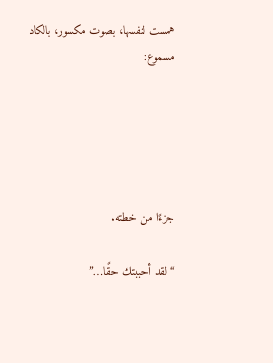همست لنفسها، بصوت مكسور، بالكاد مسموع:





جزءًا من خطته.

“لقد أحببتك حقًا…”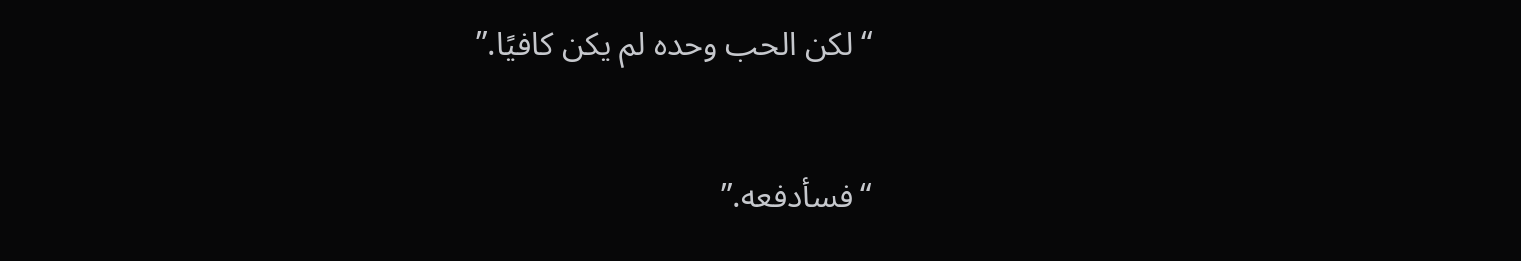“لكن الحب وحده لم يكن كافيًا.”

“فسأدفعه.”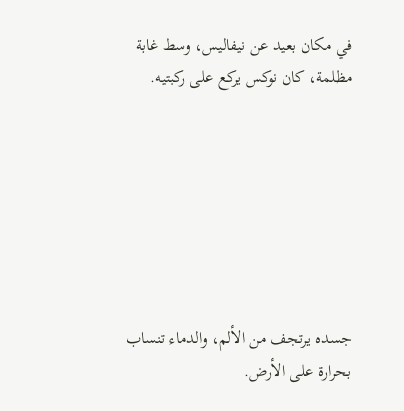في مكان بعيد عن نيفاليس، وسط غابة مظلمة، كان نوكس يركع على ركبتيه.







جسده يرتجف من الألم، والدماء تنساب بحرارة على الأرض.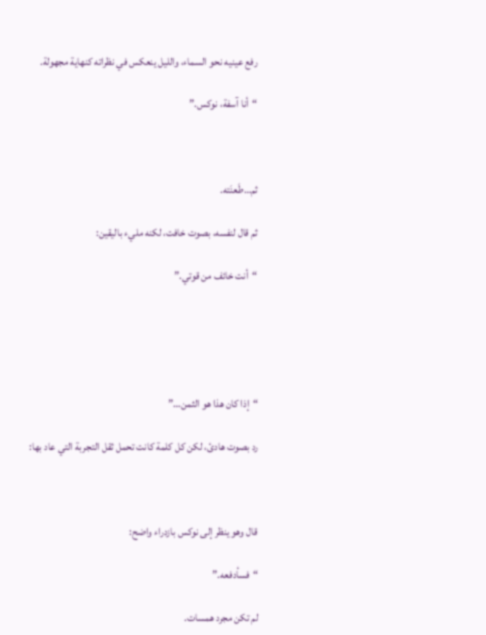رفع عينيه نحو السماء، والليل ينعكس في نظراته كنهاية مجهولة.

“أنا آسفة، نوكس.”



ثم…طَعنَته.

ثم قال لنفسه، بصوت خافت، لكنه مليء باليقين:

“أنت خائف من قوتي.”





“إذا كان هذا هو الثمن…”

رد بصوت هادئ، لكن كل كلمة كانت تحمل ثقل التجربة التي عاد بها:



قال وهو ينظر إلى نوكس بازدراء واضح:

“فسأدفعه.”

لم تكن مجرد همسات.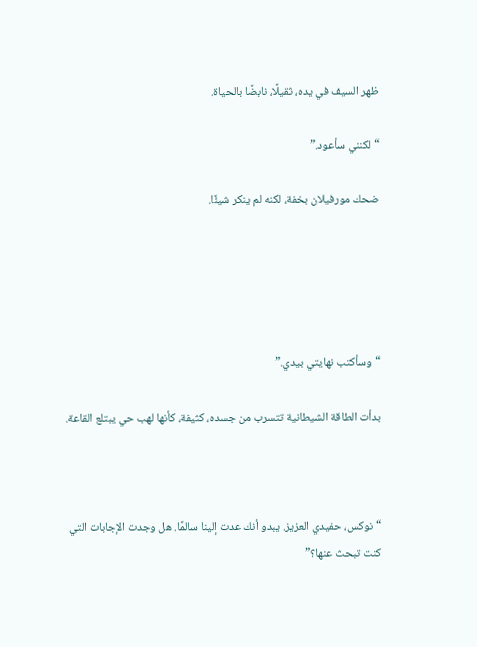ظهر السيف في يده، ثقيلًا، نابضًا بالحياة.

“لكنني سأعود.”

ضحك مورفيلان بخفة، لكنه لم ينكر شيئًا.





“وسأكتب نهايتي بيدي.”

بدأت الطاقة الشيطانية تتسرب من جسده، كثيفة، كأنها لهب حي يبتلع القاعة.



“نوكس، حفيدي العزيز. يبدو أنك عدت إلينا سالمًا. هل وجدت الإجابات التي كنت تبحث عنها؟”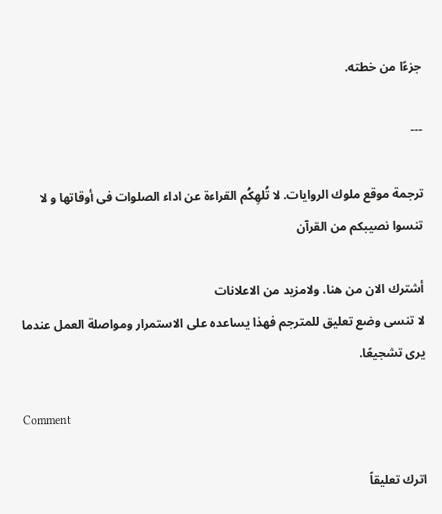جزءًا من خطته.

---

ترجمة موقع ملوك الروايات. لا تُلهِكُم القراءة عن اداء الصلوات فى أوقاتها و لا تنسوا نصيبكم من القرآن

أشترك الان من هنا. ولامزيد من الاعلانات
لا تنسى وضع تعليق للمترجم فهذا يساعده على الاستمرار ومواصلة العمل عندما يرى تشجيعًا.

Comment

اترك تعليقاً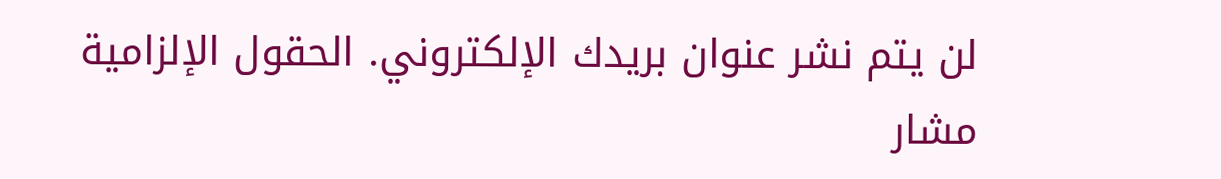لن يتم نشر عنوان بريدك الإلكتروني. الحقول الإلزامية مشار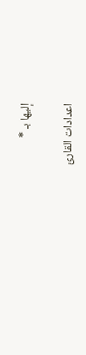إليها بـ *

اعدادات القارئ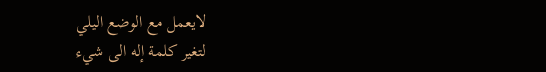لايعمل مع الوضع اليلي
لتغير كلمة إله الى شيء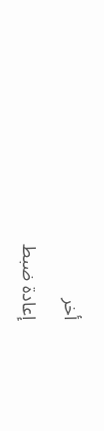أخر
إعادة ضبط